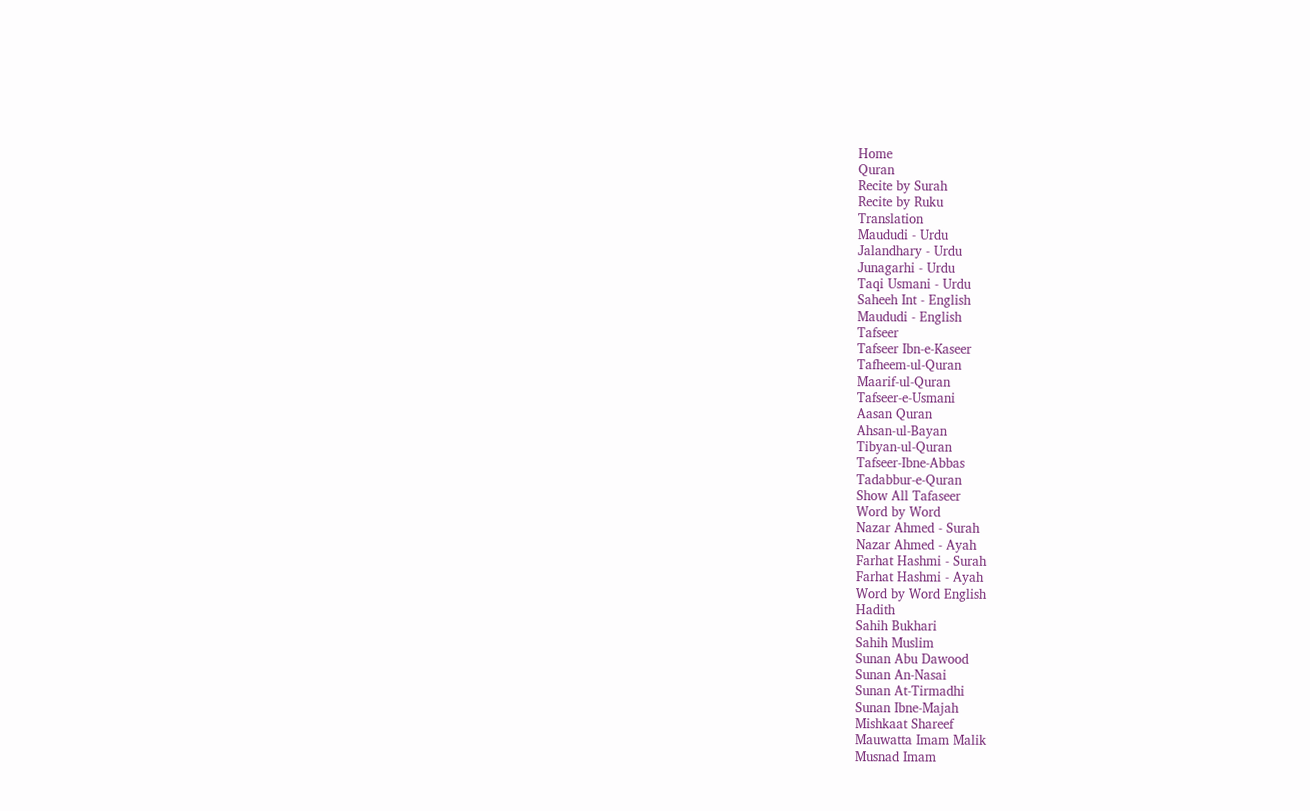Home
Quran
Recite by Surah
Recite by Ruku
Translation
Maududi - Urdu
Jalandhary - Urdu
Junagarhi - Urdu
Taqi Usmani - Urdu
Saheeh Int - English
Maududi - English
Tafseer
Tafseer Ibn-e-Kaseer
Tafheem-ul-Quran
Maarif-ul-Quran
Tafseer-e-Usmani
Aasan Quran
Ahsan-ul-Bayan
Tibyan-ul-Quran
Tafseer-Ibne-Abbas
Tadabbur-e-Quran
Show All Tafaseer
Word by Word
Nazar Ahmed - Surah
Nazar Ahmed - Ayah
Farhat Hashmi - Surah
Farhat Hashmi - Ayah
Word by Word English
Hadith
Sahih Bukhari
Sahih Muslim
Sunan Abu Dawood
Sunan An-Nasai
Sunan At-Tirmadhi
Sunan Ibne-Majah
Mishkaat Shareef
Mauwatta Imam Malik
Musnad Imam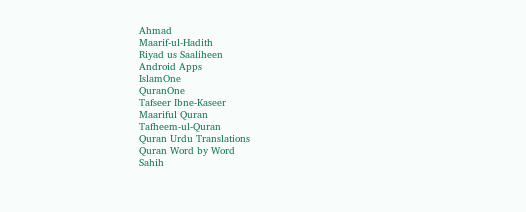Ahmad
Maarif-ul-Hadith
Riyad us Saaliheen
Android Apps
IslamOne
QuranOne
Tafseer Ibne-Kaseer
Maariful Quran
Tafheem-ul-Quran
Quran Urdu Translations
Quran Word by Word
Sahih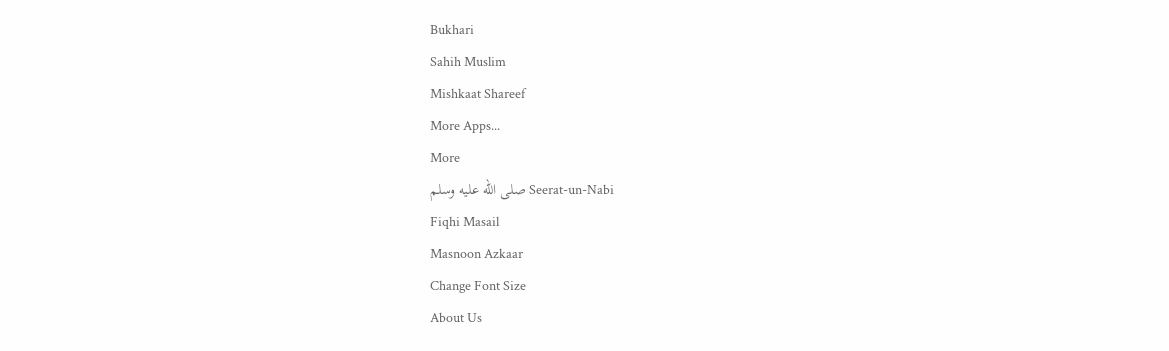Bukhari
Sahih Muslim
Mishkaat Shareef
More Apps...
More
Seerat-un-Nabi صلى الله عليه وسلم
Fiqhi Masail
Masnoon Azkaar
Change Font Size
About Us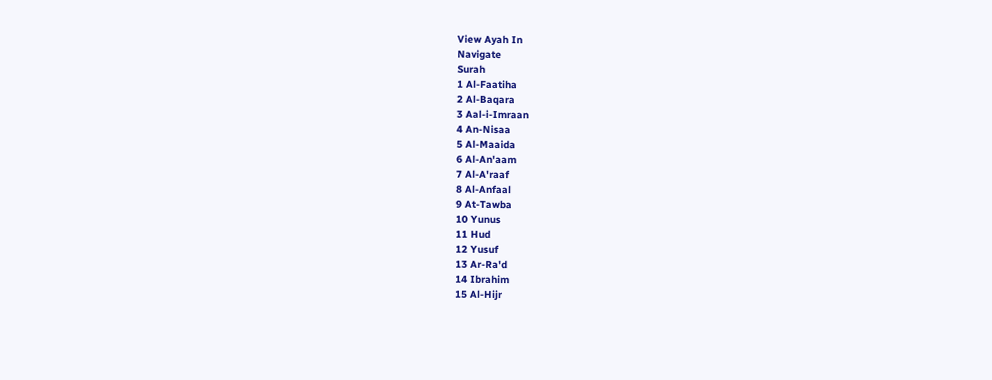View Ayah In
Navigate
Surah
1 Al-Faatiha
2 Al-Baqara
3 Aal-i-Imraan
4 An-Nisaa
5 Al-Maaida
6 Al-An'aam
7 Al-A'raaf
8 Al-Anfaal
9 At-Tawba
10 Yunus
11 Hud
12 Yusuf
13 Ar-Ra'd
14 Ibrahim
15 Al-Hijr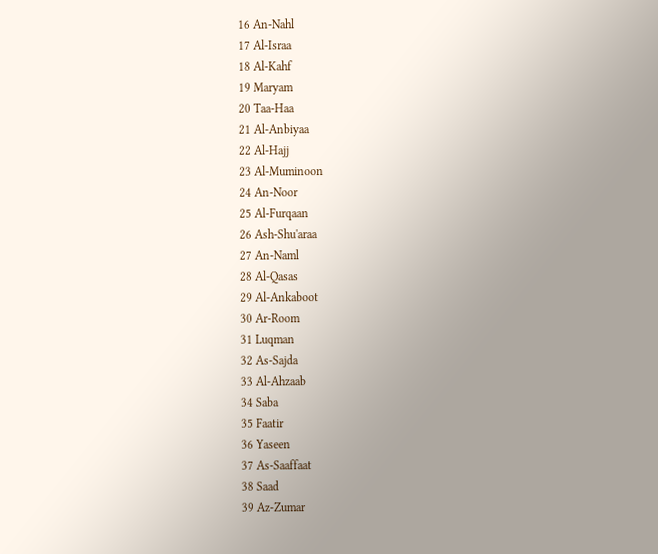16 An-Nahl
17 Al-Israa
18 Al-Kahf
19 Maryam
20 Taa-Haa
21 Al-Anbiyaa
22 Al-Hajj
23 Al-Muminoon
24 An-Noor
25 Al-Furqaan
26 Ash-Shu'araa
27 An-Naml
28 Al-Qasas
29 Al-Ankaboot
30 Ar-Room
31 Luqman
32 As-Sajda
33 Al-Ahzaab
34 Saba
35 Faatir
36 Yaseen
37 As-Saaffaat
38 Saad
39 Az-Zumar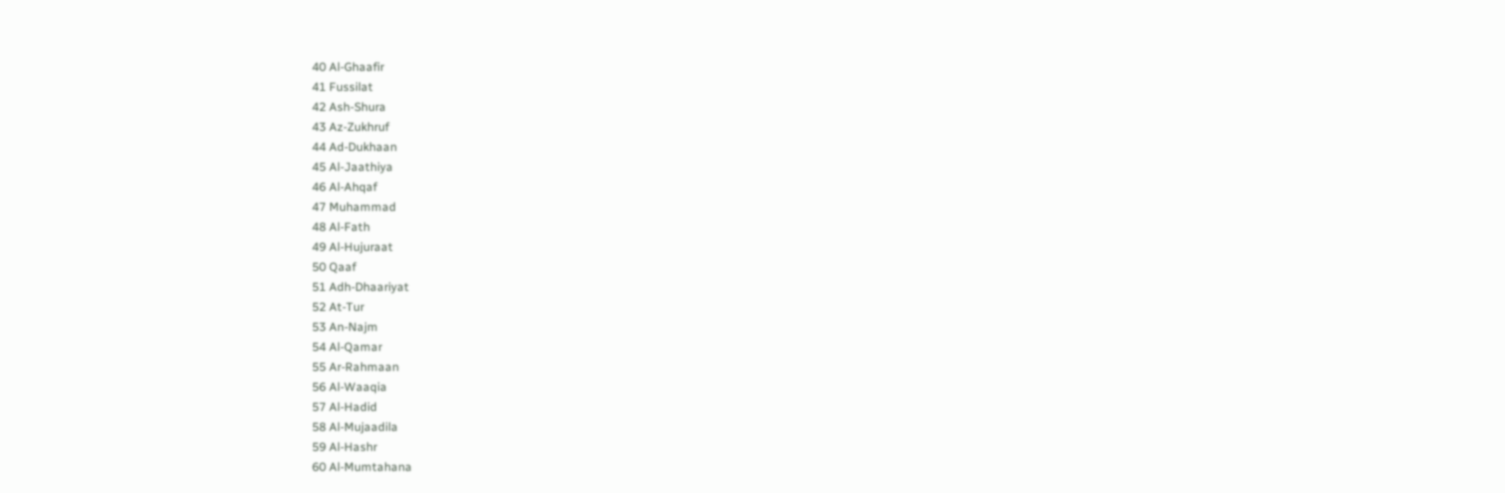40 Al-Ghaafir
41 Fussilat
42 Ash-Shura
43 Az-Zukhruf
44 Ad-Dukhaan
45 Al-Jaathiya
46 Al-Ahqaf
47 Muhammad
48 Al-Fath
49 Al-Hujuraat
50 Qaaf
51 Adh-Dhaariyat
52 At-Tur
53 An-Najm
54 Al-Qamar
55 Ar-Rahmaan
56 Al-Waaqia
57 Al-Hadid
58 Al-Mujaadila
59 Al-Hashr
60 Al-Mumtahana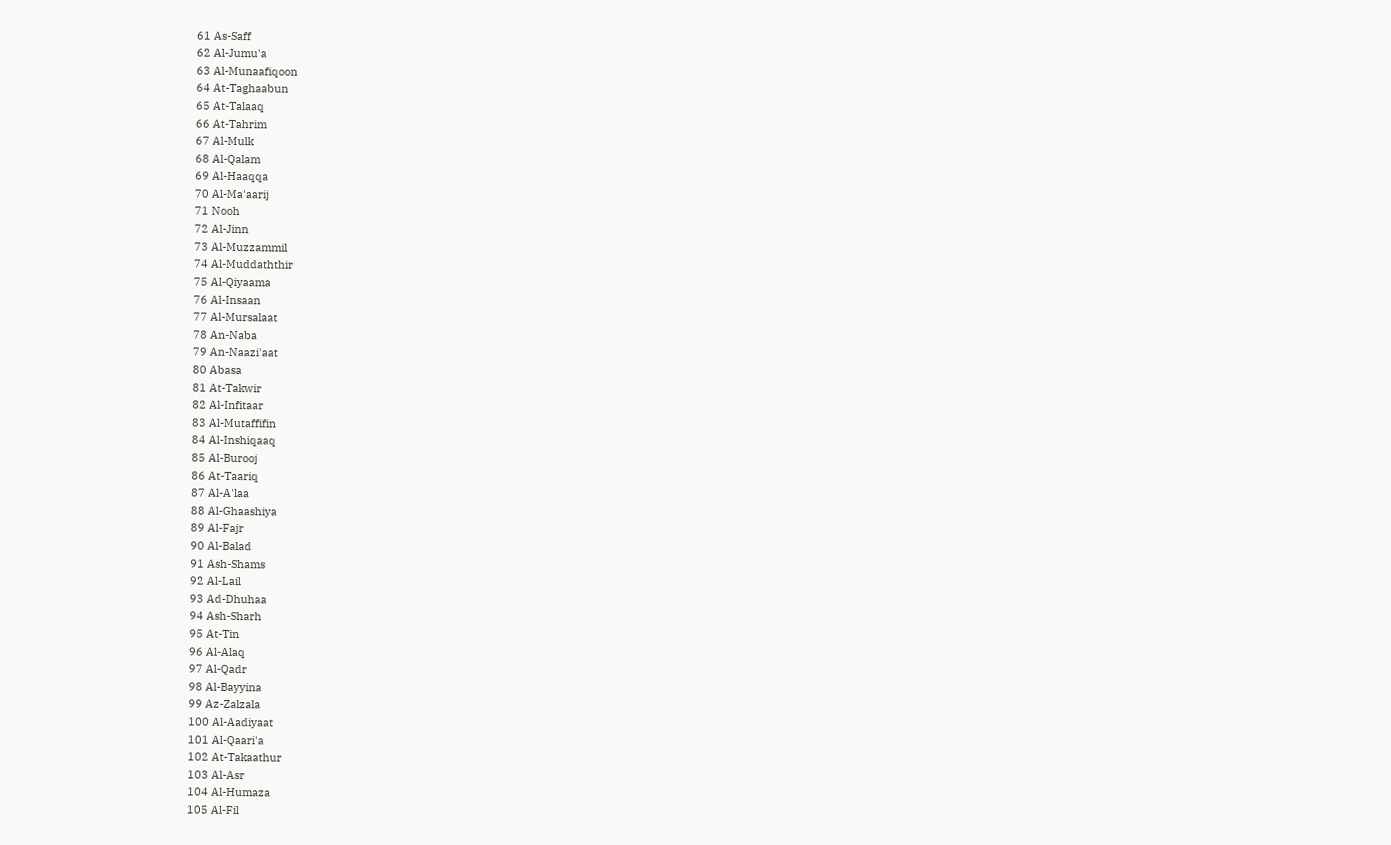61 As-Saff
62 Al-Jumu'a
63 Al-Munaafiqoon
64 At-Taghaabun
65 At-Talaaq
66 At-Tahrim
67 Al-Mulk
68 Al-Qalam
69 Al-Haaqqa
70 Al-Ma'aarij
71 Nooh
72 Al-Jinn
73 Al-Muzzammil
74 Al-Muddaththir
75 Al-Qiyaama
76 Al-Insaan
77 Al-Mursalaat
78 An-Naba
79 An-Naazi'aat
80 Abasa
81 At-Takwir
82 Al-Infitaar
83 Al-Mutaffifin
84 Al-Inshiqaaq
85 Al-Burooj
86 At-Taariq
87 Al-A'laa
88 Al-Ghaashiya
89 Al-Fajr
90 Al-Balad
91 Ash-Shams
92 Al-Lail
93 Ad-Dhuhaa
94 Ash-Sharh
95 At-Tin
96 Al-Alaq
97 Al-Qadr
98 Al-Bayyina
99 Az-Zalzala
100 Al-Aadiyaat
101 Al-Qaari'a
102 At-Takaathur
103 Al-Asr
104 Al-Humaza
105 Al-Fil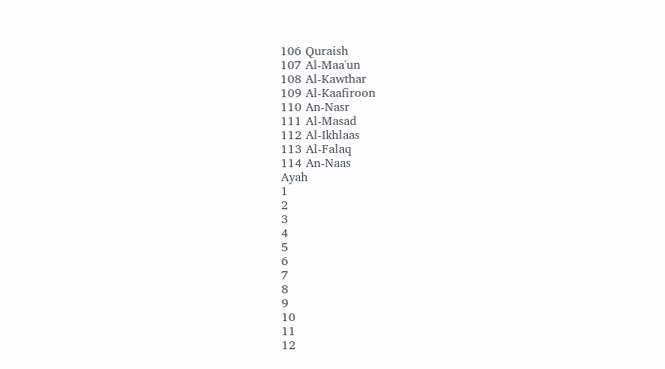106 Quraish
107 Al-Maa'un
108 Al-Kawthar
109 Al-Kaafiroon
110 An-Nasr
111 Al-Masad
112 Al-Ikhlaas
113 Al-Falaq
114 An-Naas
Ayah
1
2
3
4
5
6
7
8
9
10
11
12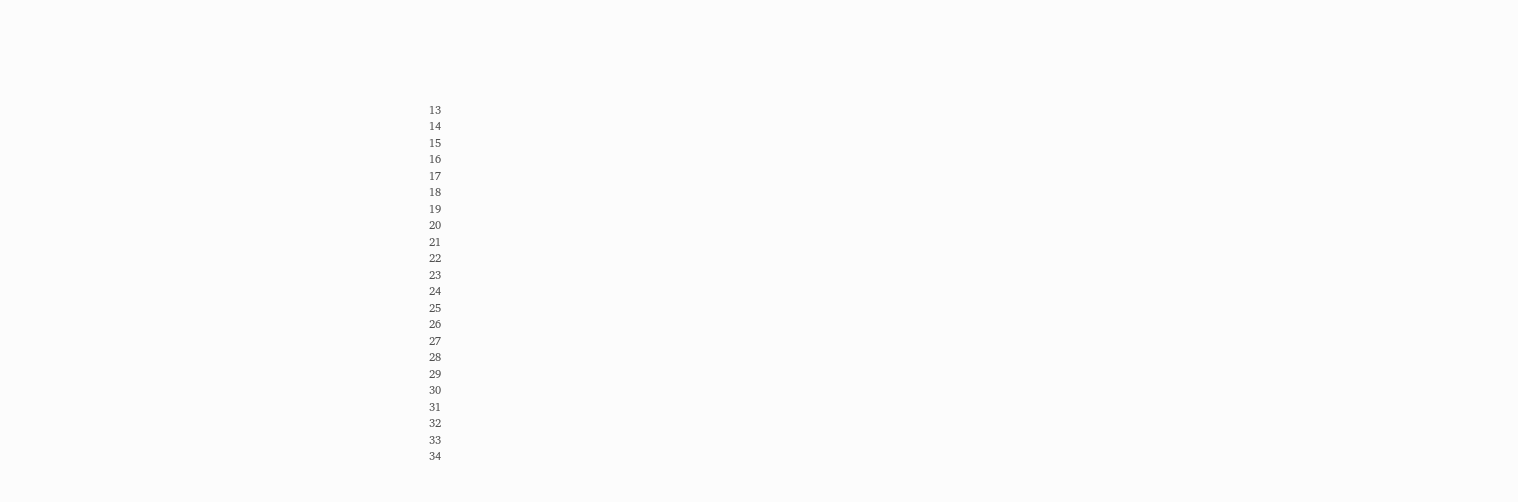13
14
15
16
17
18
19
20
21
22
23
24
25
26
27
28
29
30
31
32
33
34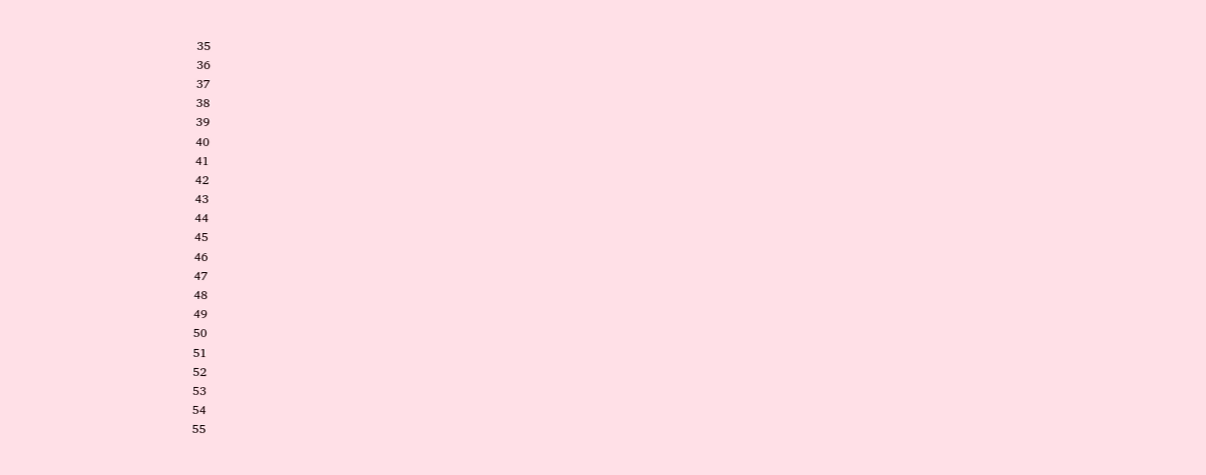35
36
37
38
39
40
41
42
43
44
45
46
47
48
49
50
51
52
53
54
55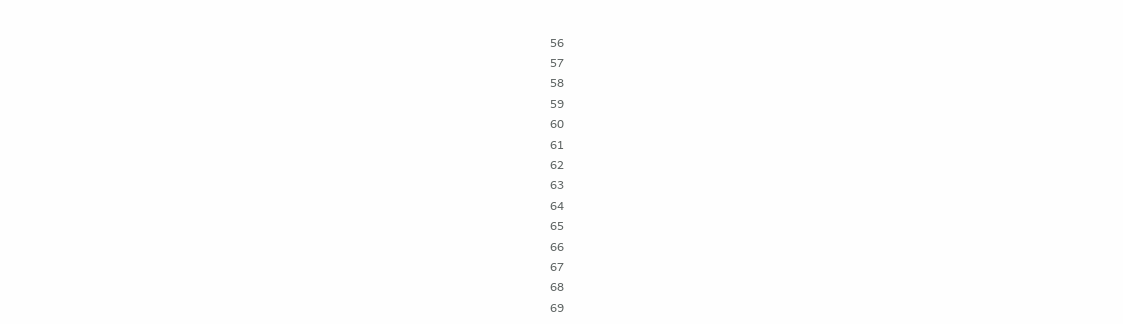56
57
58
59
60
61
62
63
64
65
66
67
68
69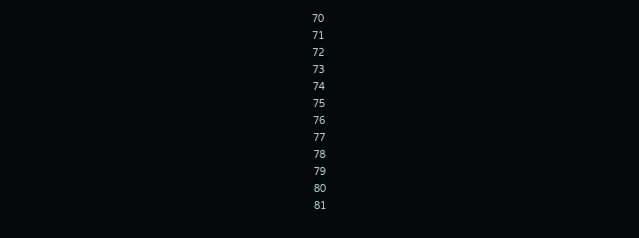70
71
72
73
74
75
76
77
78
79
80
81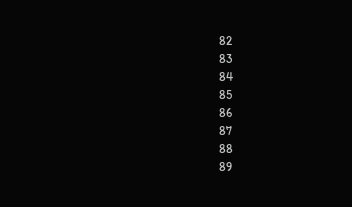82
83
84
85
86
87
88
89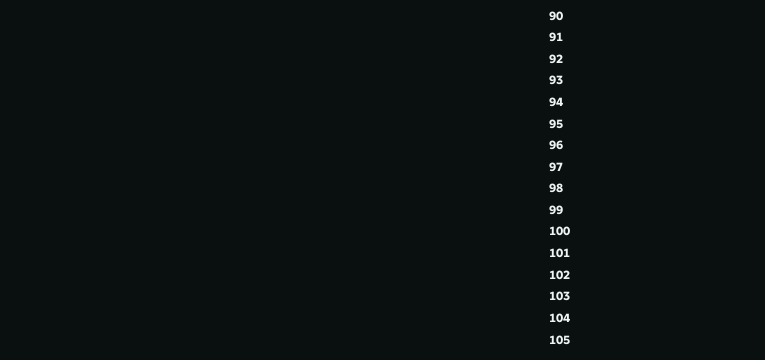90
91
92
93
94
95
96
97
98
99
100
101
102
103
104
105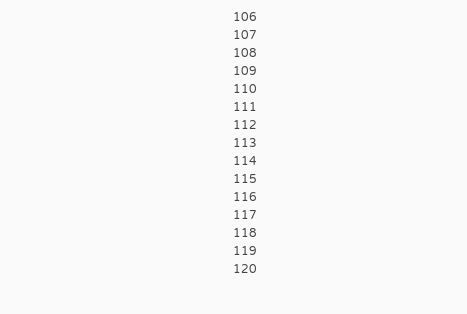106
107
108
109
110
111
112
113
114
115
116
117
118
119
120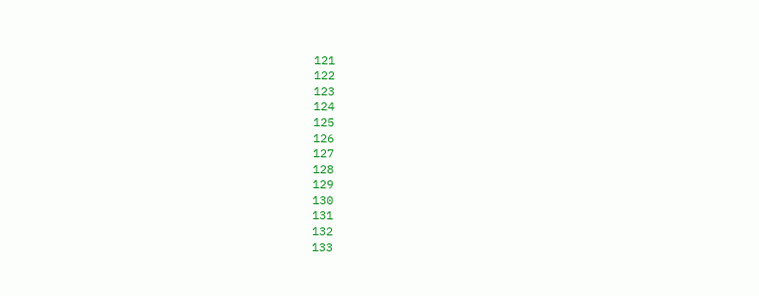121
122
123
124
125
126
127
128
129
130
131
132
133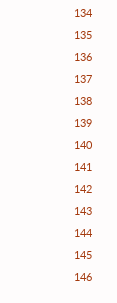134
135
136
137
138
139
140
141
142
143
144
145
146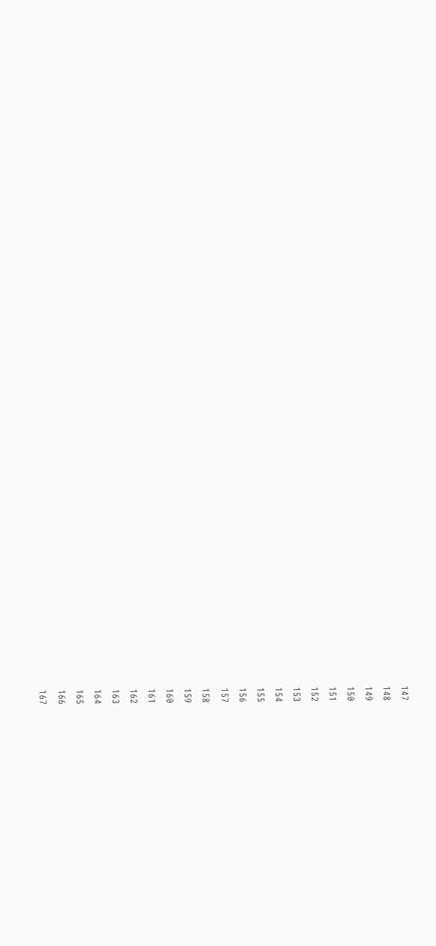147
148
149
150
151
152
153
154
155
156
157
158
159
160
161
162
163
164
165
166
167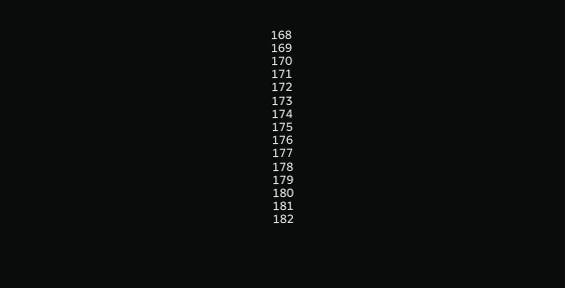168
169
170
171
172
173
174
175
176
177
178
179
180
181
182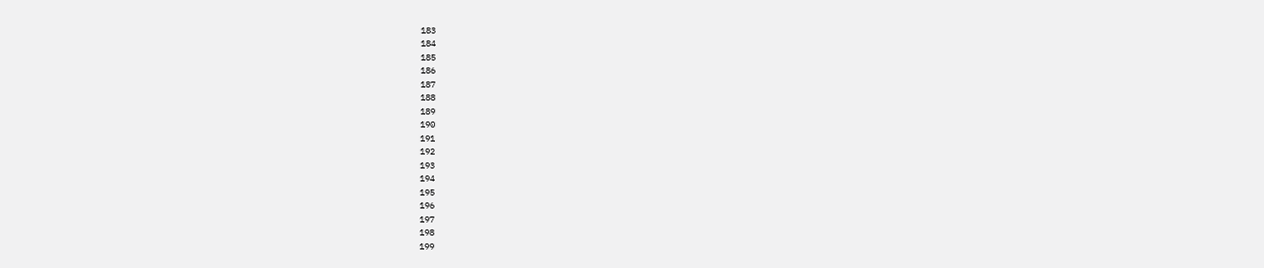183
184
185
186
187
188
189
190
191
192
193
194
195
196
197
198
199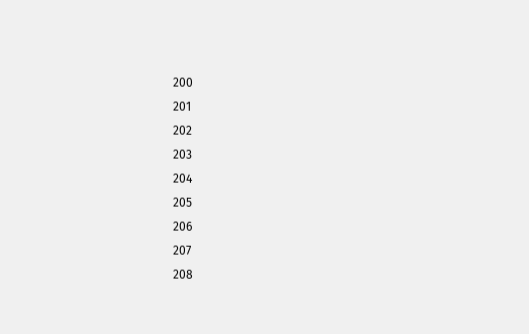200
201
202
203
204
205
206
207
208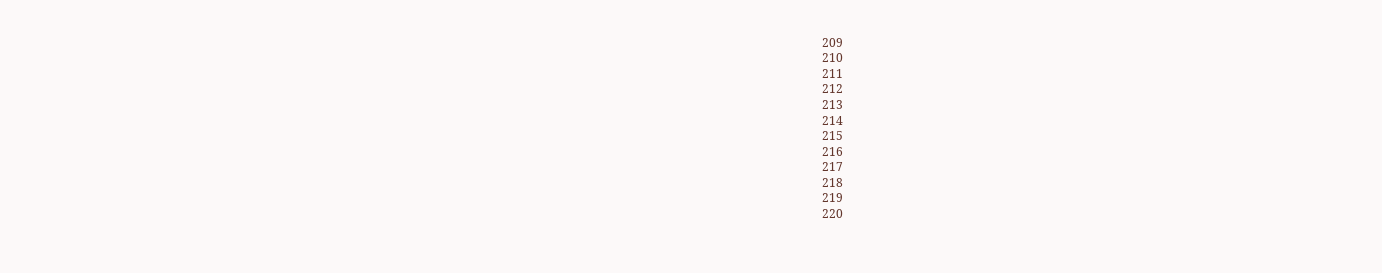209
210
211
212
213
214
215
216
217
218
219
220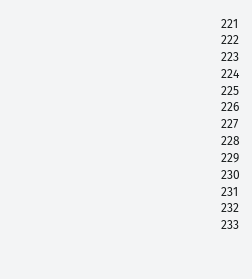221
222
223
224
225
226
227
228
229
230
231
232
233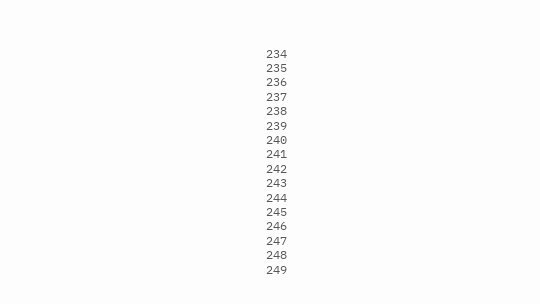234
235
236
237
238
239
240
241
242
243
244
245
246
247
248
249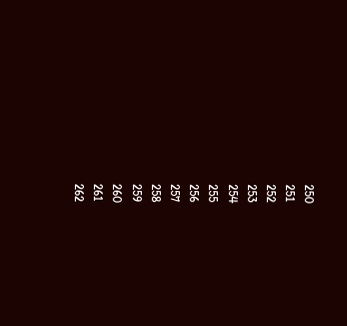250
251
252
253
254
255
256
257
258
259
260
261
262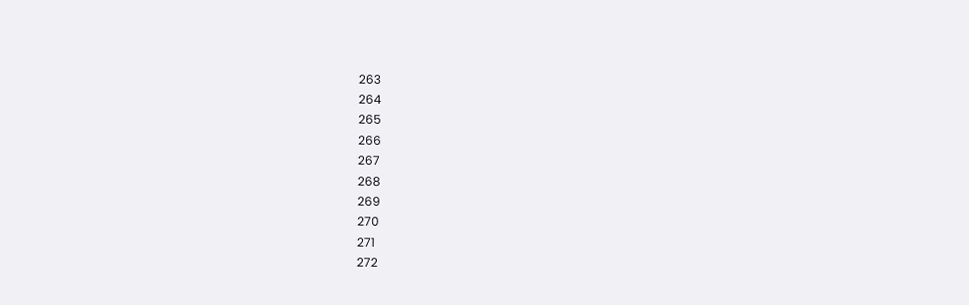263
264
265
266
267
268
269
270
271
272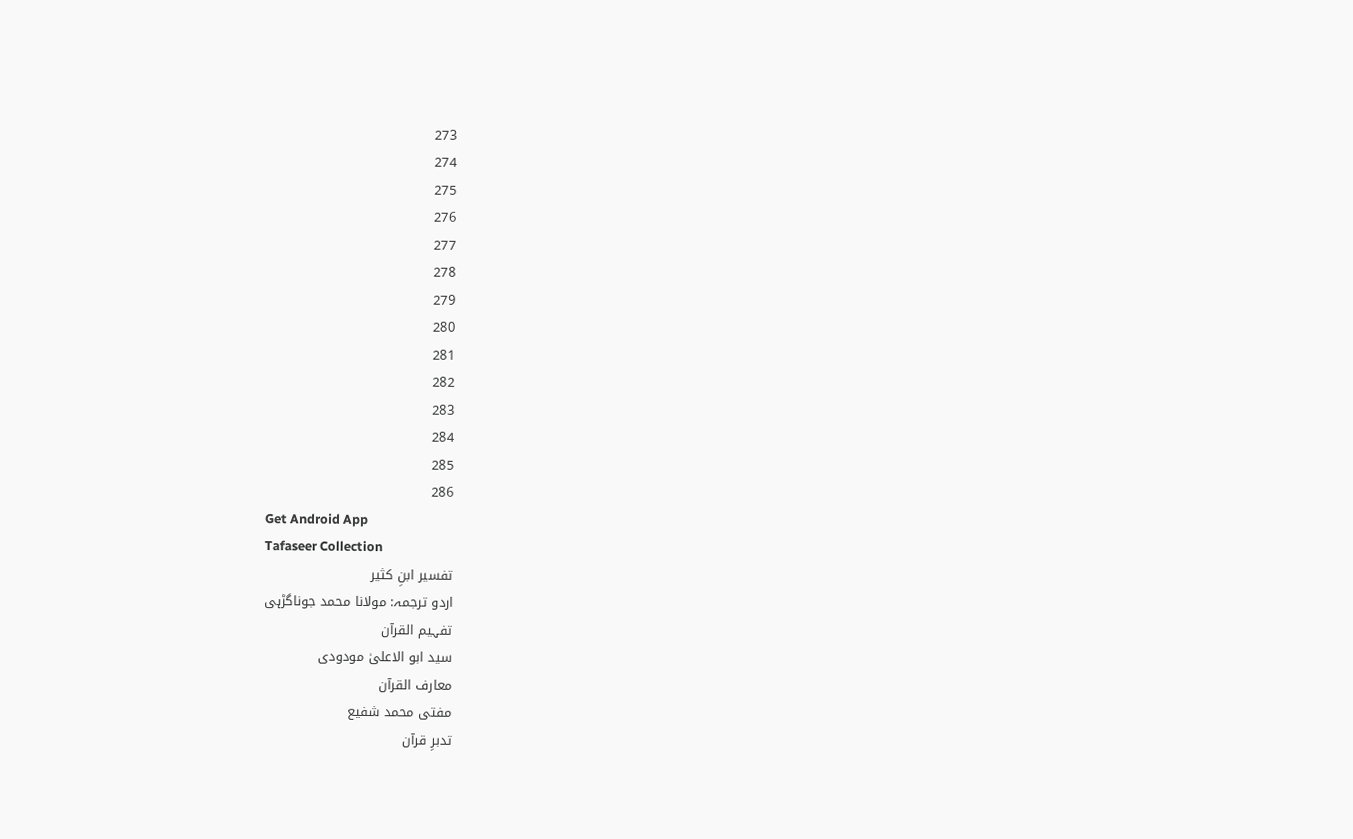273
274
275
276
277
278
279
280
281
282
283
284
285
286
Get Android App
Tafaseer Collection
تفسیر ابنِ کثیر
اردو ترجمہ: مولانا محمد جوناگڑہی
تفہیم القرآن
سید ابو الاعلیٰ مودودی
معارف القرآن
مفتی محمد شفیع
تدبرِ قرآن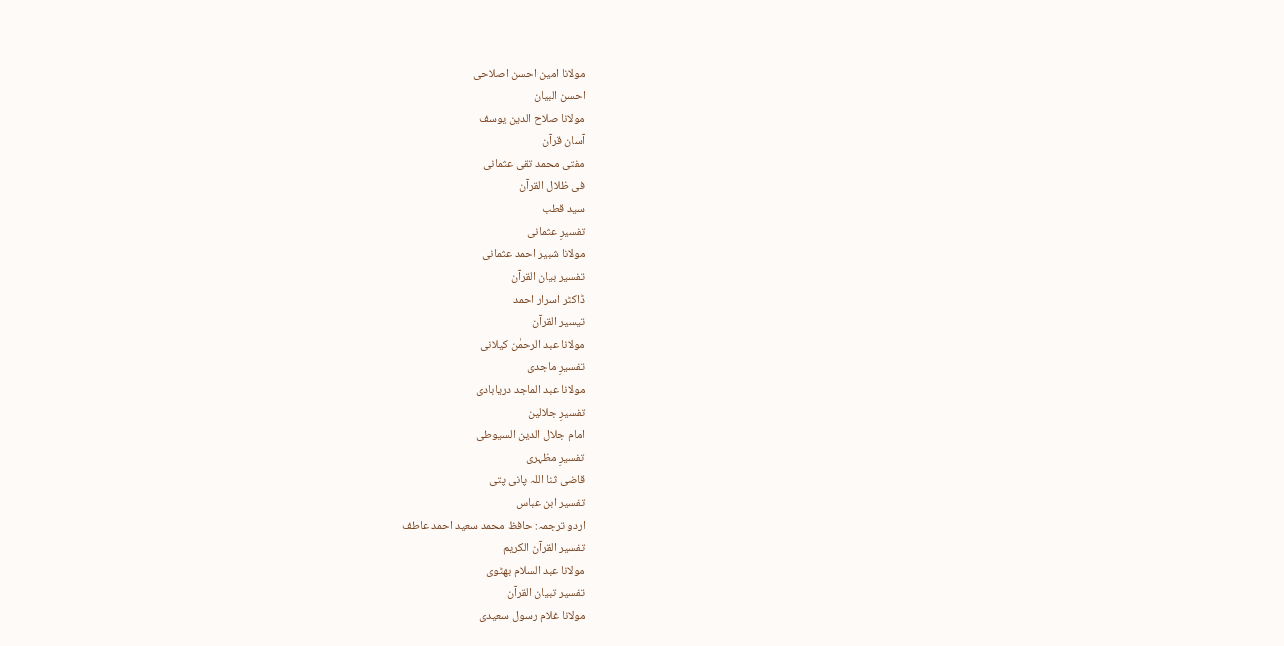مولانا امین احسن اصلاحی
احسن البیان
مولانا صلاح الدین یوسف
آسان قرآن
مفتی محمد تقی عثمانی
فی ظلال القرآن
سید قطب
تفسیرِ عثمانی
مولانا شبیر احمد عثمانی
تفسیر بیان القرآن
ڈاکٹر اسرار احمد
تیسیر القرآن
مولانا عبد الرحمٰن کیلانی
تفسیرِ ماجدی
مولانا عبد الماجد دریابادی
تفسیرِ جلالین
امام جلال الدین السیوطی
تفسیرِ مظہری
قاضی ثنا اللہ پانی پتی
تفسیر ابن عباس
اردو ترجمہ: حافظ محمد سعید احمد عاطف
تفسیر القرآن الکریم
مولانا عبد السلام بھٹوی
تفسیر تبیان القرآن
مولانا غلام رسول سعیدی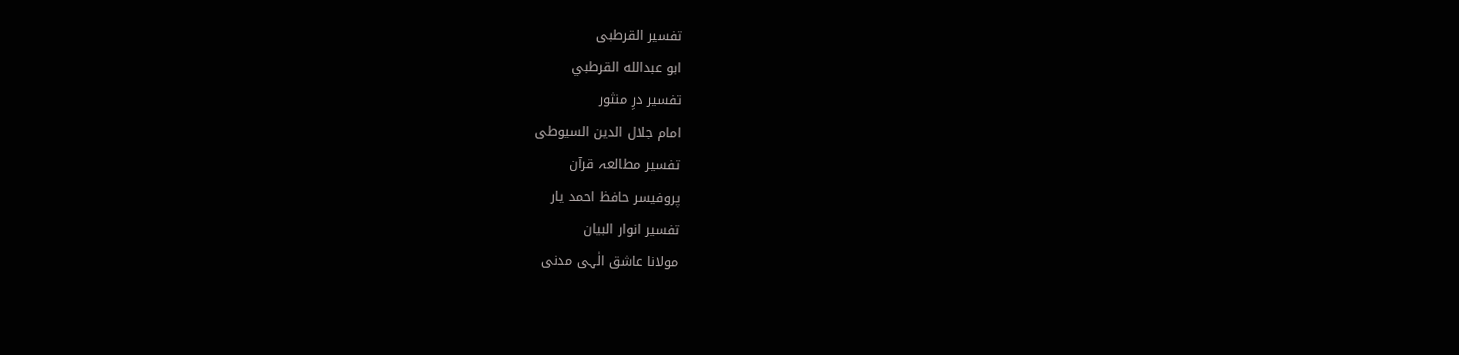تفسیر القرطبی
ابو عبدالله القرطبي
تفسیر درِ منثور
امام جلال الدین السیوطی
تفسیر مطالعہ قرآن
پروفیسر حافظ احمد یار
تفسیر انوار البیان
مولانا عاشق الٰہی مدنی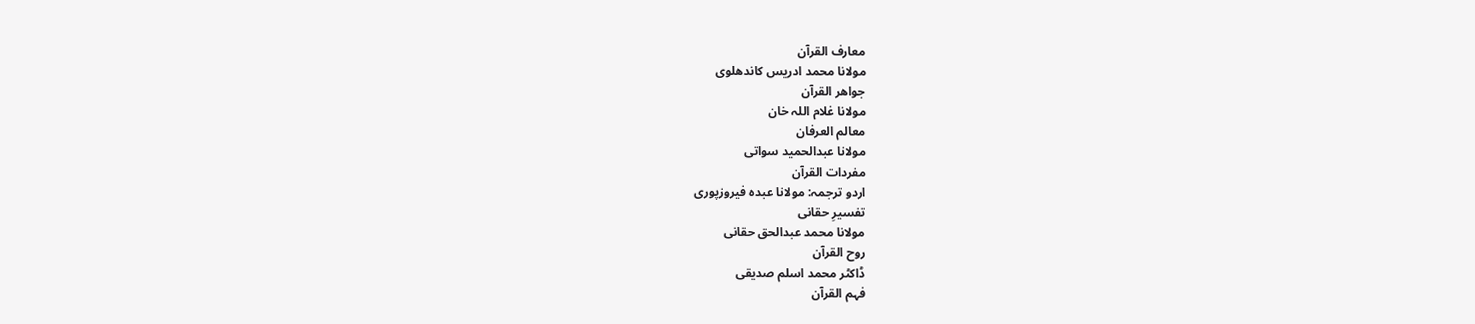معارف القرآن
مولانا محمد ادریس کاندھلوی
جواھر القرآن
مولانا غلام اللہ خان
معالم العرفان
مولانا عبدالحمید سواتی
مفردات القرآن
اردو ترجمہ: مولانا عبدہ فیروزپوری
تفسیرِ حقانی
مولانا محمد عبدالحق حقانی
روح القرآن
ڈاکٹر محمد اسلم صدیقی
فہم القرآن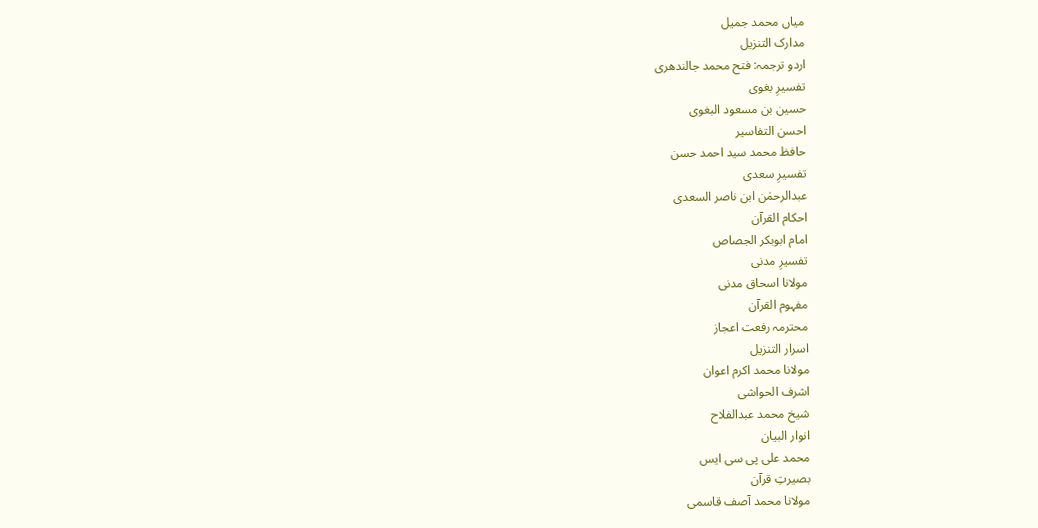میاں محمد جمیل
مدارک التنزیل
اردو ترجمہ: فتح محمد جالندھری
تفسیرِ بغوی
حسین بن مسعود البغوی
احسن التفاسیر
حافظ محمد سید احمد حسن
تفسیرِ سعدی
عبدالرحمٰن ابن ناصر السعدی
احکام القرآن
امام ابوبکر الجصاص
تفسیرِ مدنی
مولانا اسحاق مدنی
مفہوم القرآن
محترمہ رفعت اعجاز
اسرار التنزیل
مولانا محمد اکرم اعوان
اشرف الحواشی
شیخ محمد عبدالفلاح
انوار البیان
محمد علی پی سی ایس
بصیرتِ قرآن
مولانا محمد آصف قاسمی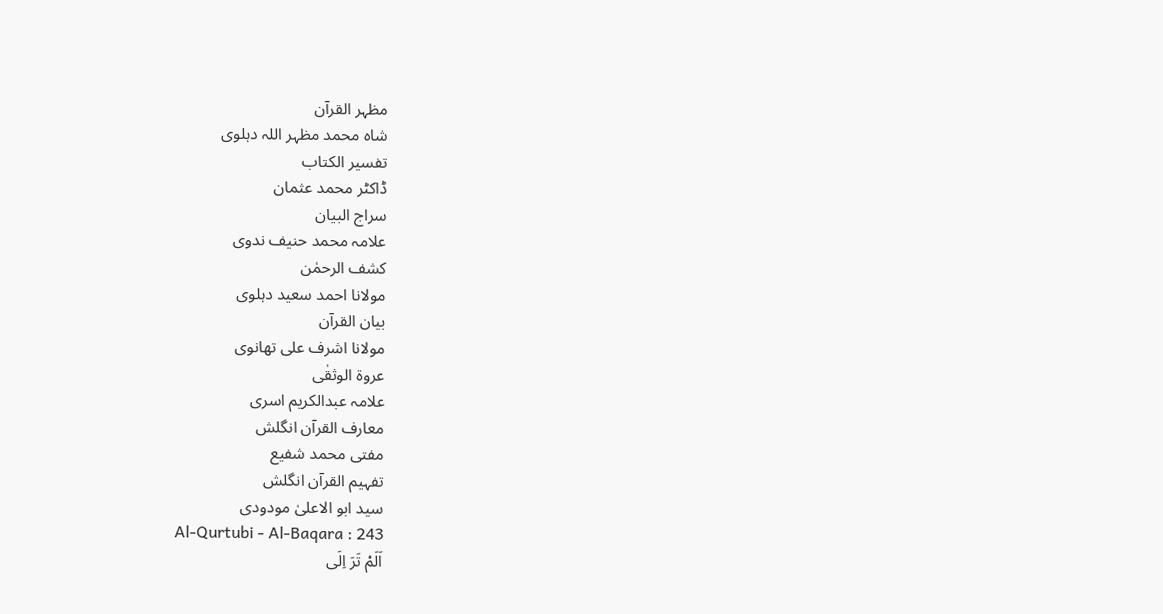مظہر القرآن
شاہ محمد مظہر اللہ دہلوی
تفسیر الکتاب
ڈاکٹر محمد عثمان
سراج البیان
علامہ محمد حنیف ندوی
کشف الرحمٰن
مولانا احمد سعید دہلوی
بیان القرآن
مولانا اشرف علی تھانوی
عروۃ الوثقٰی
علامہ عبدالکریم اسری
معارف القرآن انگلش
مفتی محمد شفیع
تفہیم القرآن انگلش
سید ابو الاعلیٰ مودودی
Al-Qurtubi - Al-Baqara : 243
اَلَمْ تَرَ اِلَى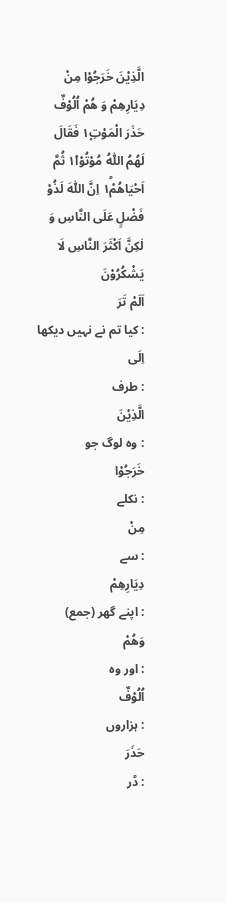الَّذِیْنَ خَرَجُوْا مِنْ دِیَارِهِمْ وَ هُمْ اُلُوْفٌ حَذَرَ الْمَوْتِ١۪ فَقَالَ لَهُمُ اللّٰهُ مُوْتُوْا١۫ ثُمَّ اَحْیَاهُمْ١ؕ اِنَّ اللّٰهَ لَذُوْ فَضْلٍ عَلَى النَّاسِ وَ لٰكِنَّ اَكْثَرَ النَّاسِ لَا یَشْكُرُوْنَ
اَلَمْ تَرَ
: کیا تم نے نہیں دیکھا
اِلَى
: طرف
الَّذِيْنَ
: وہ لوگ جو
خَرَجُوْا
: نکلے
مِنْ
: سے
دِيَارِھِمْ
: اپنے گھر (جمع)
وَھُمْ
: اور وہ
اُلُوْفٌ
: ہزاروں
حَذَرَ
: ڈر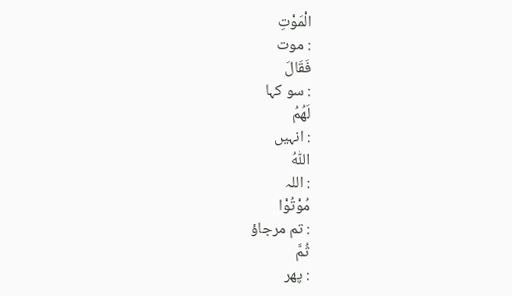الْمَوْتِ
: موت
فَقَالَ
: سو کہا
لَهُمُ
: انہیں
اللّٰهُ
: اللہ
مُوْتُوْا
: تم مرجاؤ
ثُمَّ
: پھر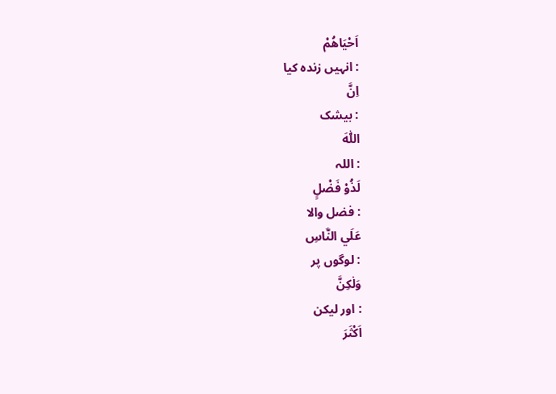اَحْيَاھُمْ
: انہیں زندہ کیا
اِنَّ
: بیشک
اللّٰهَ
: اللہ
لَذُوْ فَضْلٍ
: فضل والا
عَلَي النَّاسِ
: لوگوں پر
وَلٰكِنَّ
: اور لیکن
اَكْثَرَ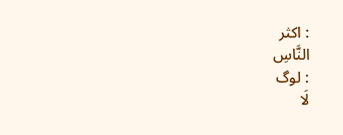: اکثر
النَّاسِ
: لوگ
لَا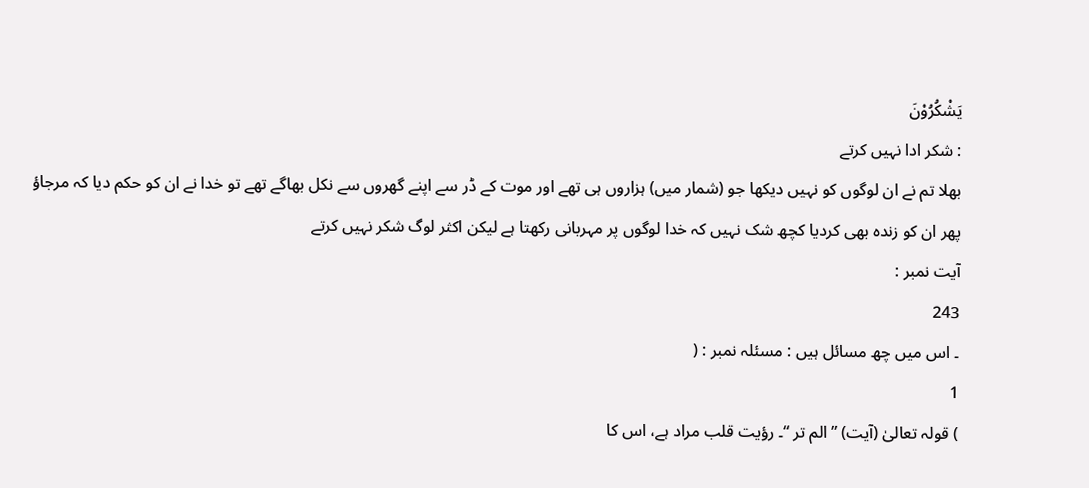يَشْكُرُوْنَ
: شکر ادا نہیں کرتے
بھلا تم نے ان لوگوں کو نہیں دیکھا جو (شمار میں) ہزاروں ہی تھے اور موت کے ڈر سے اپنے گھروں سے نکل بھاگے تھے تو خدا نے ان کو حکم دیا کہ مرجاؤ پھر ان کو زندہ بھی کردیا کچھ شک نہیں کہ خدا لوگوں پر مہربانی رکھتا ہے لیکن اکثر لوگ شکر نہیں کرتے
آیت نمبر :
243
۔ اس میں چھ مسائل ہیں : مسئلہ نمبر : (
1
) قولہ تعالیٰ (آیت) ” الم تر “۔ رؤیت قلب مراد ہے، اس کا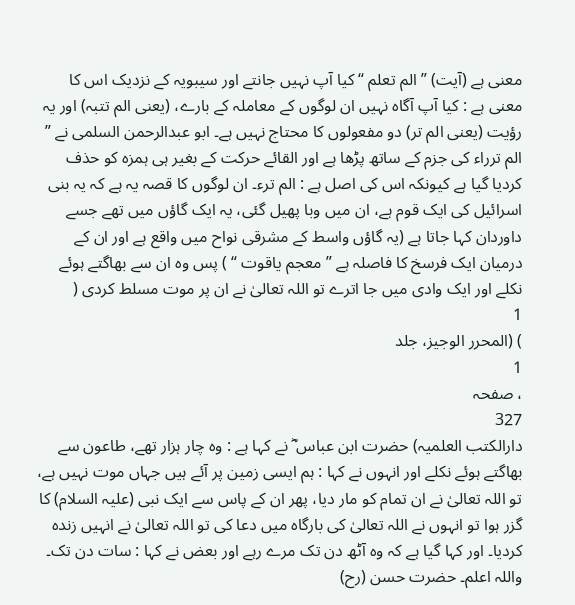معنی ہے (آیت) ” الم تعلم “ کیا آپ نہیں جانتے اور سیبویہ کے نزدیک اس کا معنی ہے : کیا آپ آگاہ نہیں ان لوگوں کے معاملہ کے بارے، (یعنی الم تتبہ) اور یہ رؤیت (یعنی الم تر) دو مفعولوں کا محتاج نہیں ہے۔ ابو عبدالرحمن السلمی نے ” الم ترراء کی جزم کے ساتھ پڑھا ہے اور القائے حرکت کے بغیر ہی ہمزہ کو حذف کردیا گیا ہے کیونکہ اس کی اصل ہے : الم ترء۔ ان لوگوں کا قصہ یہ ہے کہ یہ بنی اسرائیل کی ایک قوم ہے، ان میں وبا پھیل گئی، یہ ایک گاؤں میں تھے جسے داوردان کہا جاتا ہے (یہ گاؤں واسط کے مشرقی نواح میں واقع ہے اور ان کے درمیان ایک فرسخ کا فاصلہ ہے ” معجم یاقوت “ ) پس وہ ان سے بھاگتے ہوئے نکلے اور ایک وادی میں جا اترے تو اللہ تعالیٰ نے ان پر موت مسلط کردی (
1
) (المحرر الوجیز، جلد
1
، صفحہ
327
دارالکتب العلمیہ) حضرت ابن عباس ؓ نے کہا ہے : وہ چار ہزار تھے، طاعون سے بھاگتے ہوئے نکلے اور انہوں نے کہا : ہم ایسی زمین پر آئے ہیں جہاں موت نہیں ہے، تو اللہ تعالیٰ نے ان تمام کو مار دیا، پھر ان کے پاس سے ایک نبی (علیہ السلام) کا گزر ہوا تو انہوں نے اللہ تعالیٰ کی بارگاہ میں دعا کی تو اللہ تعالیٰ نے انہیں زندہ کردیا۔ اور کہا گیا ہے کہ وہ آٹھ دن تک مرے رہے اور بعض نے کہا : سات دن تک۔ واللہ اعلم۔ حضرت حسن (رح)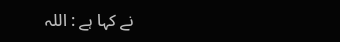نے کہا ہے : اللہ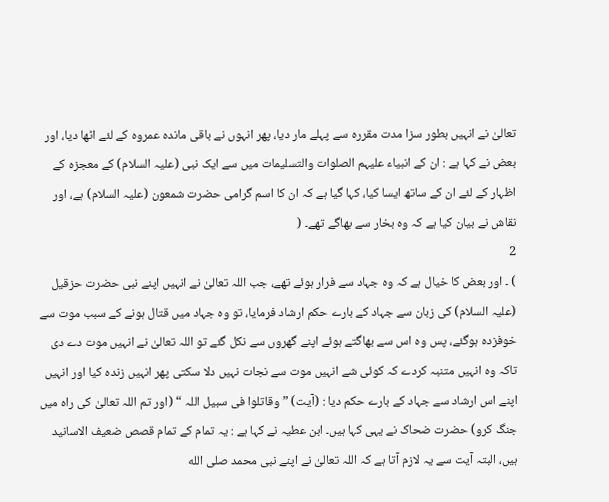تعالیٰ نے انہیں بطور سزا مدت مقررہ سے پہلے مار دیا، پھر انہوں نے باقی ماندہ عمروہ کے لئے اٹھا دیا، اور بعض نے کہا ہے : ان کے انبیاء علیہم الصلوات والتسلیمات میں سے ایک نبی (علیہ السلام) کے معجزہ کے اظہار کے لئے ان کے ساتھ ایسا کیا، کہا گیا ہے کہ ان کا اسم گرامی حضرت شمعون (علیہ السلام) ہے، اور نقاش نے بیان کیا ہے کہ وہ بخار سے بھاگے تھے۔ (
2
) ۔ اور بعض کا خیال ہے کہ وہ جہاد سے فرار ہوئے تھے، جب اللہ تعالیٰ نے انہیں اپنے نبی حضرت حزقیل (علیہ السلام) کی زبان سے جہاد کے بارے حکم ارشاد فرمایا، تو وہ جہاد میں قتال ہونے کے سبب موت سے خوفزدہ ہوگئے، پس وہ اس سے بھاگتے ہوئے اپنے گھروں سے نکل گئے تو اللہ تعالیٰ نے انہیں موت دے دی تاکہ وہ انہیں متنبہ کردے کہ کوئی شے انہیں موت سے نجات نہیں دلا سکتی پھر انہیں زندہ کیا اور انہیں اپنے اس ارشاد سے جہاد کے بارے حکم دیا : (آیت) ” وقاتلوا فی سبیل اللہ “ (اور تم اللہ تعالیٰ کی راہ میں جنگ کرو) حضرت ضحاک نے یہی کہا ہیں۔ ابن عطیہ نے کہا ہے : یہ تمام کے تمام قصص ضعیف الاسانید ہیں، البتہ آیت سے یہ لازم آتا ہے کہ اللہ تعالیٰ نے اپنے نبی محمد صلى الله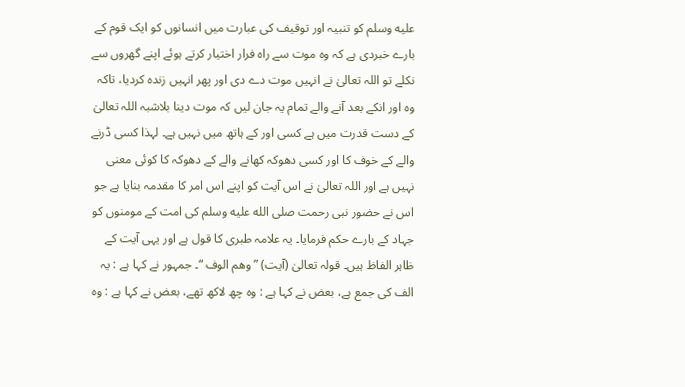عليه وسلم کو تنبیہ اور توقیف کی عبارت میں انسانوں کو ایک قوم کے بارے خبردی ہے کہ وہ موت سے راہ فرار اختیار کرتے ہوئے اپنے گھروں سے نکلے تو اللہ تعالیٰ نے انہیں موت دے دی اور پھر انہیں زندہ کردیا، تاکہ وہ اور انکے بعد آنے والے تمام یہ جان لیں کہ موت دینا بلاشبہ اللہ تعالیٰ کے دست قدرت میں ہے کسی اور کے ہاتھ میں نہیں ہے۔ لہذا کسی ڈرنے والے کے خوف کا اور کسی دھوکہ کھانے والے کے دھوکہ کا کوئی معنی نہیں ہے اور اللہ تعالیٰ نے اس آیت کو اپنے اس امر کا مقدمہ بنایا ہے جو اس نے حضور نبی رحمت صلى الله عليه وسلم کی امت کے مومنوں کو جہاد کے بارے حکم فرمایا۔ یہ علامہ طبری کا قول ہے اور یہی آیت کے ظاہر الفاظ ہیں۔ قولہ تعالیٰ (آیت) ” وھم الوف “۔ جمہور نے کہا ہے : یہ الف کی جمع ہے، بعض نے کہا ہے : وہ چھ لاکھ تھے، بعض نے کہا ہے : وہ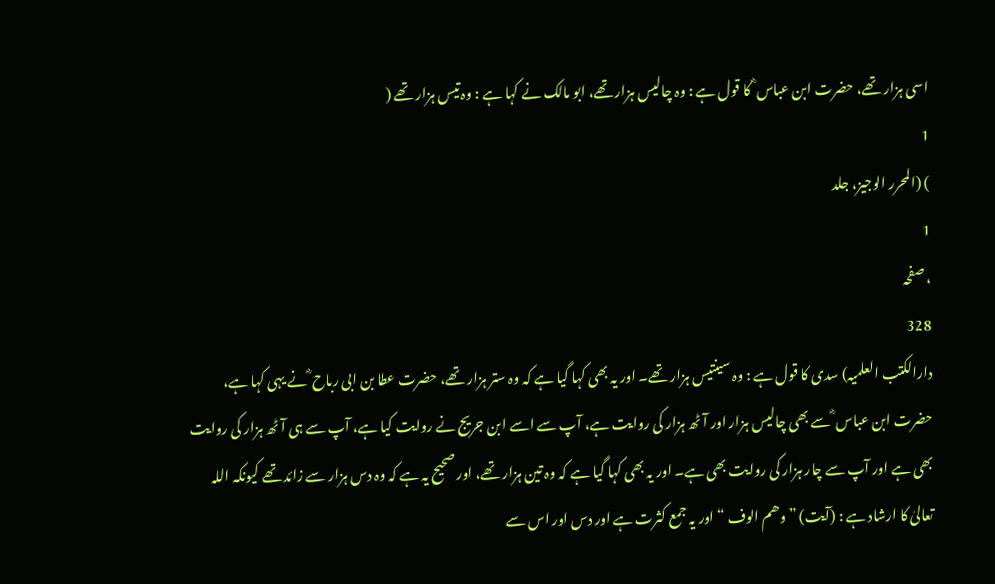اسی ہزار تھے، حضرت ابن عباس ؓ کا قول ہے : وہ چالیس ہزار تھے، ابو مالک نے کہا ہے : وہ تیس ہزار تھے (
1
) (المحرر الوجیز، جلد
1
، صفحہ
328
دارالکتب العلمیہ) سدی کا قول ہے : وہ سینتیس ہزار تھے۔ اور یہ بھی کہا گیا ہے کہ وہ ستر ہزار تھے، حضرت عطا بن ابی رباح ؓ نے یہی کہا ہے، حضرت ابن عباس ؓ سے بھی چالیس ہزار اور آٹھ ہزار کی روایت ہے، آپ سے اسے ابن جریج نے روایت کیا ہے، آپ سے ہی آٹھ ہزار کی روایت بھی ہے اور آپ سے چار ہزار کی روایت بھی ہے۔ اور یہ بھی کہا گیا ہے کہ وہ تین ہزار تھے، اور صحیح یہ ہے کہ وہ دس ہزار سے زائد تھے کیونکہ اللہ تعالیٰ کا ارشاد ہے : (آیت) ” وھم الوف “ اور یہ جمع کثرت ہے اور دس اور اس سے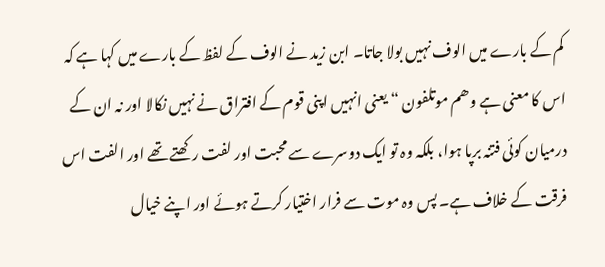کم کے بارے میں الوف نہیں بولا جاتا۔ ابن زید نے الوف کے لفظ کے بارے میں کہا ہے کہ اس کا معنی ہے وھم موتلفون “ یعنی انہیں اپنی قوم کے افتراق نے نہیں نکالا اور نہ ان کے درمیان کوئی فتنہ برپا ہوا، بلکہ وہ تو ایک دوسرے سے محبت اور لفت رکھتے تھے اور الفت اس فرقت کے خلاف ہے۔ پس وہ موت سے فرار اختیار کرتے ہوئے اور اپنے خیال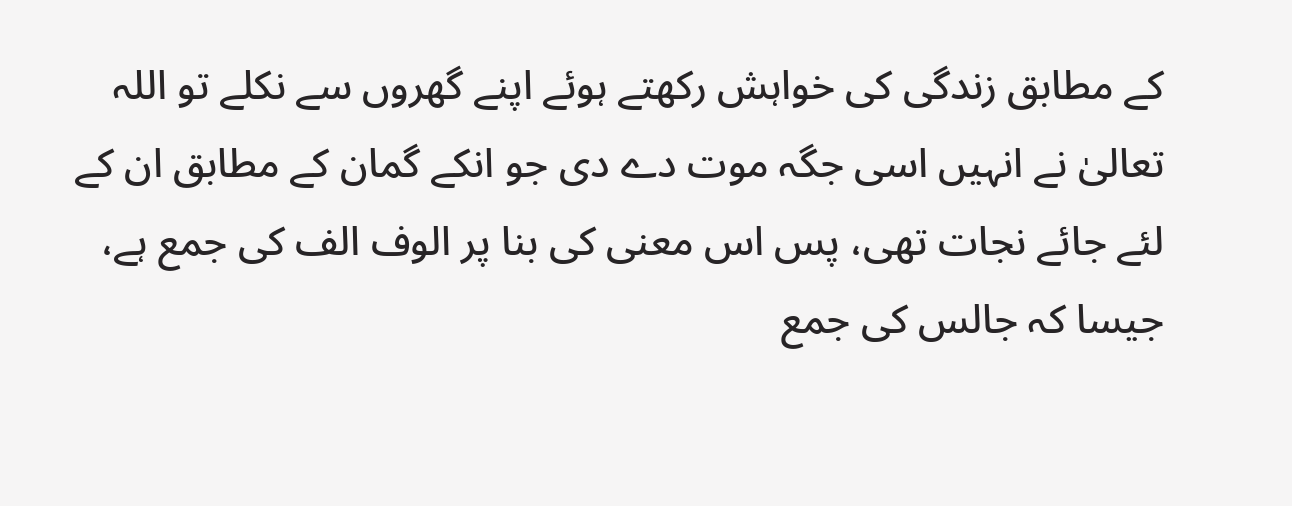کے مطابق زندگی کی خواہش رکھتے ہوئے اپنے گھروں سے نکلے تو اللہ تعالیٰ نے انہیں اسی جگہ موت دے دی جو انکے گمان کے مطابق ان کے لئے جائے نجات تھی، پس اس معنی کی بنا پر الوف الف کی جمع ہے، جیسا کہ جالس کی جمع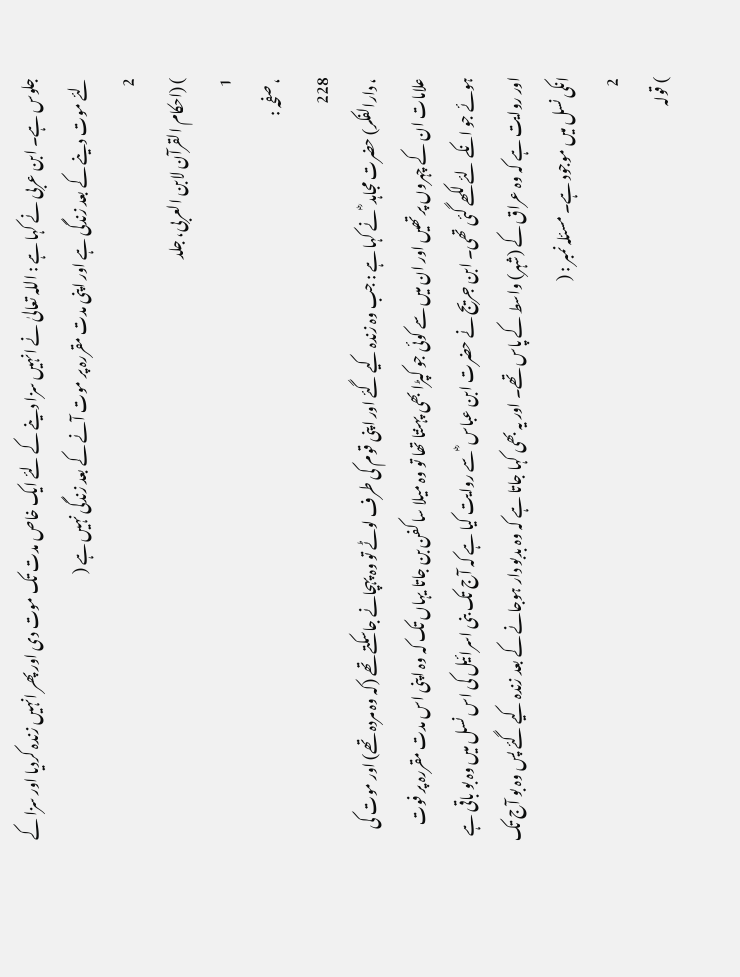جلوس ہے۔ ابن عربی نے کہا ہے : اللہ تعالیٰ نے انہیں سزا دینے کے لئے ایک خاص مدت تک موت دی اور پھر انہیں زندہ کردیا اور سزا کے لئے موت دینے کے بعد زندگی ہے اور اپنی مدت مقررہ پر موت آنے کے بعد زندگی نہیں ہے (
2
) (احکام القرآن لابن العربی، جلد
1
، صفحہ :
228
، دارالفکر) حضرت مجاہد ؓ نے کہا ہے : جب وہ زندہ کیے گئے اور اپنی قوم کی طرف لوٹے تو وہ پہچانے جاسکتے تھے (کہ وہ مردہ تھے) اور موت کی علامات ان کے چہروں پر تھیں اور ان میں سے کوئی جو کپڑا بھی پہنتا تھا تو وہ میلا سا کفن بن جاتا یہاں تک کہ وہ اپنی اس مدت مقررہ پر فوت ہوئے جو انکے لئے لکھے گئی تھی۔ ابن جریج نے حضرت ابن عباس ؓ سے روایت کیا ہے کہ آج تک بنی اسرائیل کی اس نسل میں وہ بو باقی ہے اور روایت ہے کہ وہ عراق کے (شہر) واسط کے پاس تھے۔ اور یہ بھی کہا جاتا ہے کہ وہ بدبو دار ہوجانے کے بعد زندہ کیے گئے پس وہ بو آج تک انکی نسل میں موجود ہے۔ مسئلہ نمبر : (
2
) قولہ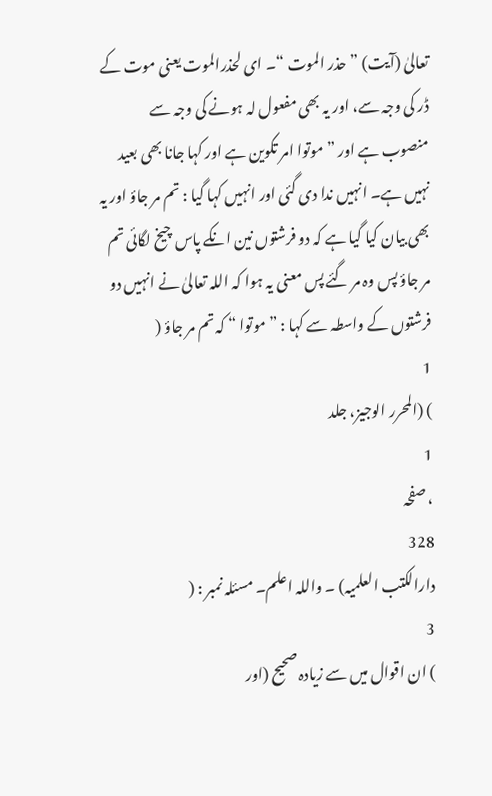تعالیٰ (آیت) ” حذر الموت “۔ ای لحذرالموت یعنی موت کے ڈر کی وجہ سے، اور یہ بھی مفعول لہ ہونے کی وجہ سے منصوب ہے اور ” موتوا امر تکوین ہے اور کہا جانا بھی بعید نہیں ہے۔ انہیں ندا دی گئی اور انہیں کہا گیا : تم مر جاؤ اور یہ بھی بیان کیا گیا ہے کہ دو فرشتوں نین انکے پاس چیخ لگائی تم مر جاؤ پس وہ مر گئے پس معنی یہ ہوا کہ اللہ تعالیٰ نے انہیں دو فرشتوں کے واسطہ سے کہا : ” موتوا “ کہ تم مر جاؤ (
1
) (المحرر الوجیز، جلد
1
، صفحہ
328
دارالکتب العلمیہ) ۔ واللہ اعلم۔ مسئلہ نمبر : (
3
) ان اقوال میں سے زیادہ صحیح (اور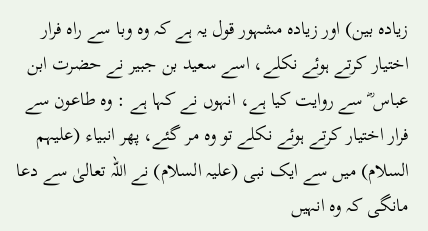زیادہ بین) اور زیادہ مشہور قول یہ ہے کہ وہ وبا سے راہ فرار اختیار کرتے ہوئے نکلے، اسے سعید بن جبیر نے حضرت ابن عباس ؓ سے روایت کیا ہے، انہوں نے کہا ہے : وہ طاعون سے فرار اختیار کرتے ہوئے نکلے تو وہ مر گئے، پھر انبیاء (علیہم السلام) میں سے ایک نبی (علیہ السلام) نے اللہ تعالیٰ سے دعا مانگی کہ وہ انہیں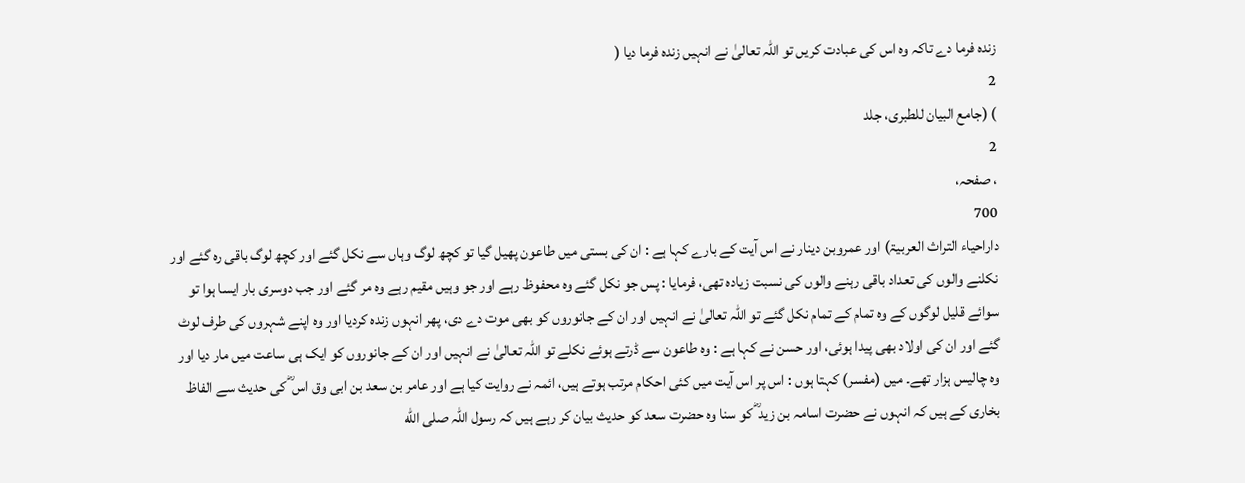زندہ فرما دے تاکہ وہ اس کی عبادت کریں تو اللہ تعالیٰ نے انہیں زندہ فرما دیا (
2
) (جامع البیان للطبری، جلد
2
، صفحہ،
700
داراحیاء التراث العربیۃ) اور عمروبن دینار نے اس آیت کے بارے کہا ہے : ان کی بستی میں طاعون پھیل گیا تو کچھ لوگ وہاں سے نکل گئے اور کچھ لوگ باقی رہ گئے اور نکلنے والوں کی تعداد باقی رہنے والوں کی نسبت زیادہ تھی، فرمایا : پس جو نکل گئے وہ محفوظ رہے اور جو وہیں مقیم رہے وہ مر گئے اور جب دوسری بار ایسا ہوا تو سوائے قلیل لوگوں کے وہ تمام کے تمام نکل گئے تو اللہ تعالیٰ نے انہیں اور ان کے جانوروں کو بھی موت دے دی، پھر انہوں زندہ کردیا اور وہ اپنے شہروں کی طرف لوٹ گئے اور ان کی اولاد بھی پیدا ہوئی، اور حسن نے کہا ہے : وہ طاعون سے ڈرتے ہوئے نکلے تو اللہ تعالیٰ نے انہیں اور ان کے جانوروں کو ایک ہی ساعت میں مار دیا اور وہ چالیس ہزار تھے۔ میں (مفسر) کہتا ہوں : اس پر اس آیت میں کئی احکام مرتب ہوتے ہیں، ائمہ نے روایت کیا ہے اور عامر بن سعد بن ابی وق اس ؓ کی حدیث سے الفاظ بخاری کے ہیں کہ انہوں نے حضرت اسامہ بن زید ؓ کو سنا وہ حضرت سعد کو حدیث بیان کر رہے ہیں کہ رسول اللہ صلى الله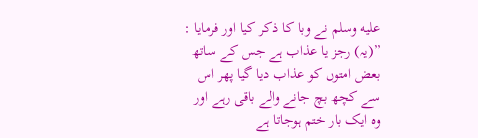عليه وسلم نے وبا کا ذکر کیا اور فرمایا : ”(یہ) رجز یا عذاب ہے جس کے ساتھ بعض امتوں کو عذاب دیا گیا پھر اس سے کچھ بچ جانے والے باقی رہے اور وہ ایک بار ختم ہوجاتا ہے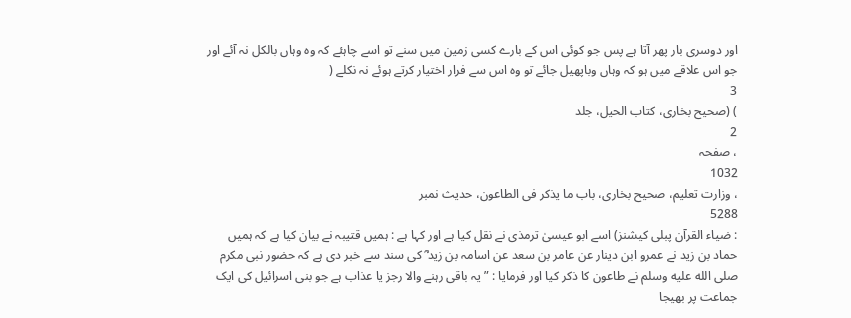اور دوسری بار پھر آتا ہے پس جو کوئی اس کے بارے کسی زمین میں سنے تو اسے چاہئے کہ وہ وہاں بالکل نہ آئے اور جو اس علاقے میں ہو کہ وہاں وباپھیل جائے تو وہ اس سے فرار اختیار کرتے ہوئے نہ نکلے (
3
) (صحیح بخاری، کتاب الحیل، جلد
2
، صفحہ
1032
، وزارت تعلیم، صحیح بخاری، باب ما یذکر فی الطاعون، حدیث نمبر
5288
: ضیاء القرآن پبلی کیشنز) اسے ابو عیسیٰ ترمذی نے نقل کیا ہے اور کہا ہے : ہمیں قتیبہ نے بیان کیا ہے کہ ہمیں حماد بن زید نے عمرو ابن دینار عن عامر بن سعد عن اسامہ بن زید ؓ کی سند سے خبر دی ہے کہ حضور نبی مکرم صلى الله عليه وسلم نے طاعون کا ذکر کیا اور فرمایا : ” یہ باقی رہنے والا رجز یا عذاب ہے جو بنی اسرائیل کی ایک جماعت پر بھیجا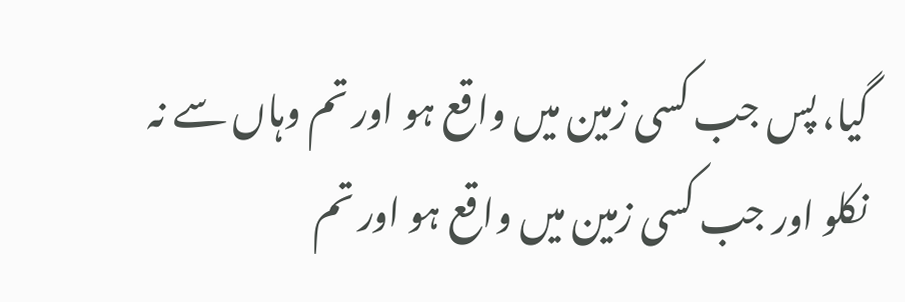گیا، پس جب کسی زمین میں واقع ہو اور تم وہاں سے نہ نکلو اور جب کسی زمین میں واقع ہو اور تم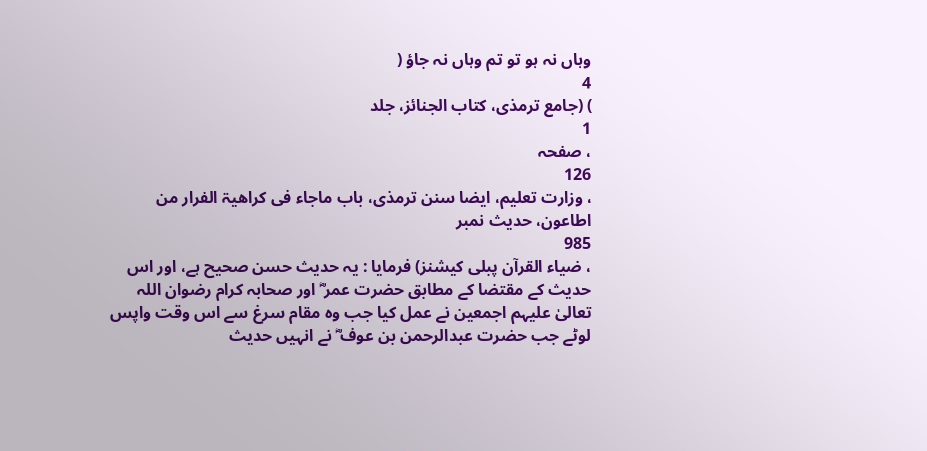وہاں نہ ہو تو تم وہاں نہ جاؤ (
4
) (جامع ترمذی، کتاب الجنائز، جلد
1
، صفحہ
126
، وزارت تعلیم، ایضا سنن ترمذی، باب ماجاء فی کراھیۃ الفرار من اطاعون، حدیث نمبر
985
، ضیاء القرآن پبلی کیشنز) فرمایا : یہ حدیث حسن صحیح ہے، اور اس حدیث کے مقتضا کے مطابق حضرت عمر ؓ اور صحابہ کرام رضوان اللہ تعالیٰ علیہم اجمعین نے عمل کیا جب وہ مقام سرغ سے اس وقت واپس لوٹے جب حضرت عبدالرحمن بن عوف ؓ نے انہیں حدیث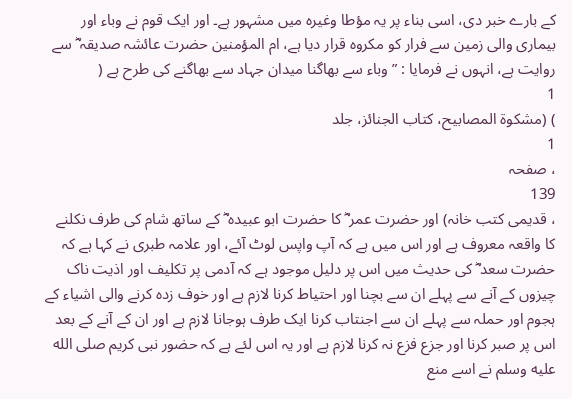کے بارے خبر دی، اسی بناء پر یہ مؤطا وغیرہ میں مشہور ہے۔ اور ایک قوم نے وباء اور بیماری والی زمین سے فرار کو مکروہ قرار دیا ہے، ام المؤمنین حضرت عائشہ صدیقہ ؓ سے روایت ہے، انہوں نے فرمایا : ” وباء سے بھاگنا میدان جہاد سے بھاگنے کی طرح ہے (
1
) (مشکوۃ المصابیح، کتاب الجنائز، جلد
1
، صفحہ
139
، قدیمی کتب خانہ) اور حضرت عمر ؓ کا حضرت ابو عبیدہ ؓ کے ساتھ شام کی طرف نکلنے کا واقعہ معروف ہے اور اس میں ہے کہ آپ واپس لوٹ آئے، اور علامہ طبری نے کہا ہے کہ حضرت سعد ؓ کی حدیث میں اس پر دلیل موجود ہے کہ آدمی پر تکلیف اور اذیت ناک چیزوں کے آنے سے پہلے ان سے بچنا اور احتیاط کرنا لازم ہے اور خوف زدہ کرنے والی اشیاء کے ہجوم اور حملہ سے پہلے ان سے اجنتاب کرنا ایک طرف ہوجانا لازم ہے اور ان کے آنے کے بعد اس پر صبر کرنا اور جزع فزع نہ کرنا لازم ہے اور یہ اس لئے ہے کہ حضور نبی کریم صلى الله عليه وسلم نے اسے منع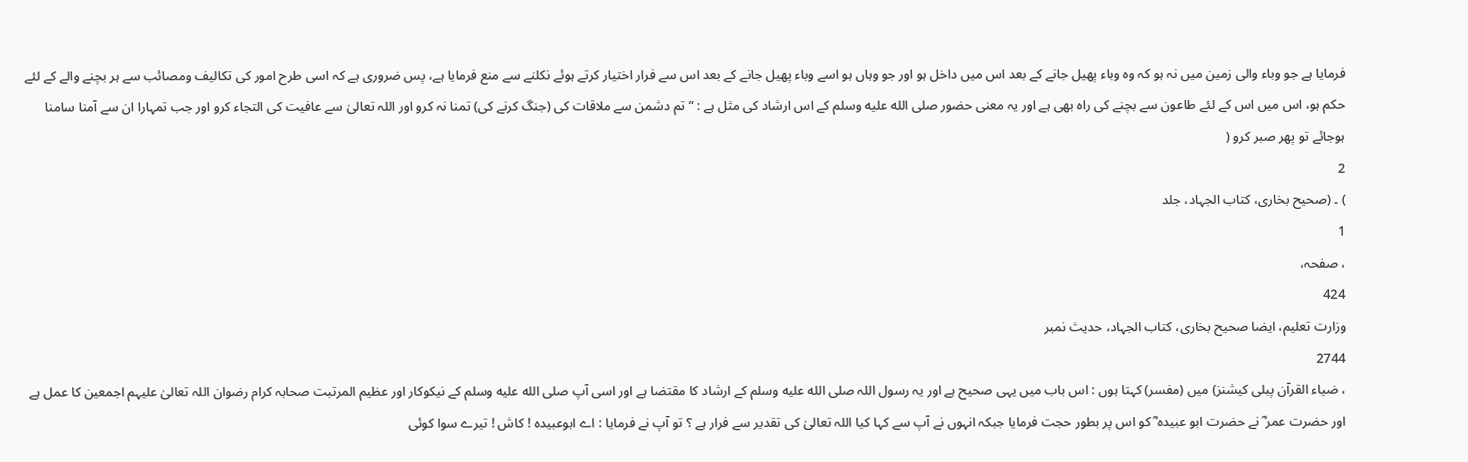فرمایا ہے جو وباء والی زمین میں نہ ہو کہ وہ وباء پھیل جانے کے بعد اس میں داخل ہو اور جو وہاں ہو اسے وباء پھیل جانے کے بعد اس سے فرار اختیار کرتے ہوئے نکلنے سے منع فرمایا ہے، پس ضروری ہے کہ اسی طرح امور کی تکالیف ومصائب سے ہر بچنے والے کے لئے حکم ہو، اس میں اس کے لئے طاعون سے بچنے کی راہ بھی ہے اور یہ معنی حضور صلى الله عليه وسلم کے اس ارشاد کی مثل ہے : ” تم دشمن سے ملاقات کی (جنگ کرنے کی) تمنا نہ کرو اور اللہ تعالیٰ سے عافیت کی التجاء کرو اور جب تمہارا ان سے آمنا سامنا ہوجائے تو پھر صبر کرو (
2
) ۔ (صحیح بخاری، کتاب الجہاد، جلد
1
، صفحہ،
424
وزارت تعلیم، ایضا صحیح بخاری، کتاب الجہاد، حدیث نمبر
2744
، ضیاء القرآن پبلی کیشنز) میں (مفسر) کہتا ہوں : اس باب میں یہی صحیح ہے اور یہ رسول اللہ صلى الله عليه وسلم کے ارشاد کا مقتضا ہے اور اسی آپ صلى الله عليه وسلم کے نیکوکار اور عظیم المرتبت صحابہ کرام رضوان اللہ تعالیٰ علیہم اجمعین کا عمل ہے اور حضرت عمر ؓ نے حضرت ابو عبیدہ ؓ کو اس پر بطور حجت فرمایا جبکہ انہوں نے آپ سے کہا کیا اللہ تعالیٰ کی تقدیر سے فرار ہے ؟ تو آپ نے فرمایا : اے ابوعبیدہ ! کاش ! تیرے سوا کوئی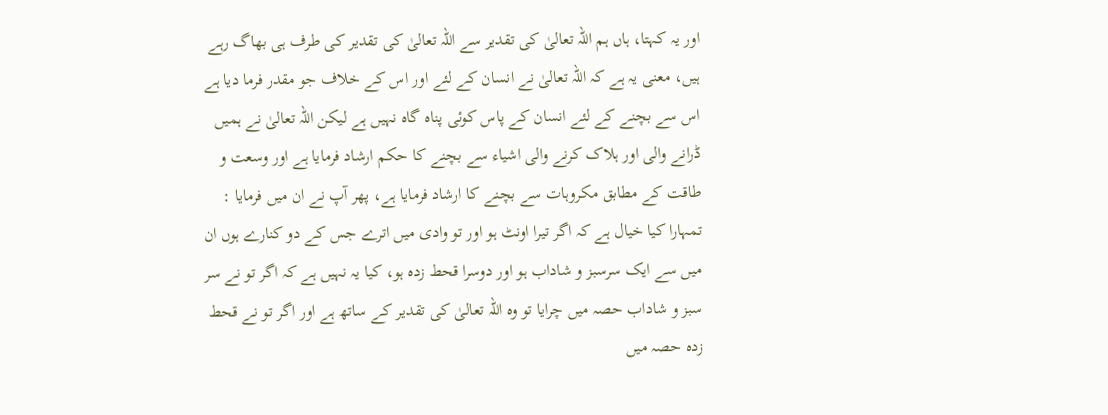اور یہ کہتا، ہاں ہم اللہ تعالیٰ کی تقدیر سے اللہ تعالیٰ کی تقدیر کی طرف ہی بھاگ رہے ہیں، معنی یہ ہے کہ اللہ تعالیٰ نے انسان کے لئے اور اس کے خلاف جو مقدر فرما دیا ہے اس سے بچنے کے لئے انسان کے پاس کوئی پناہ گاہ نہیں ہے لیکن اللہ تعالیٰ نے ہمیں ڈرانے والی اور ہلاک کرنے والی اشیاء سے بچنے کا حکم ارشاد فرمایا ہے اور وسعت و طاقت کے مطابق مکروہات سے بچنے کا ارشاد فرمایا ہے، پھر آپ نے ان میں فرمایا : تمہارا کیا خیال ہے کہ اگر تیرا اونٹ ہو اور تو وادی میں اترے جس کے دو کنارے ہوں ان میں سے ایک سرسبز و شاداب ہو اور دوسرا قحط زدہ ہو، کیا یہ نہیں ہے کہ اگر تو نے سر سبز و شاداب حصہ میں چرایا تو وہ اللہ تعالیٰ کی تقدیر کے ساتھ ہے اور اگر تو نے قحط زدہ حصہ میں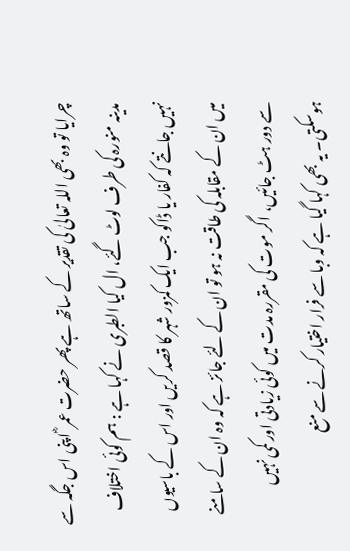چرایا تو وہ بھی اللہ تعالیٰ کی تقدیر کے ساتھ ہے پھر حضرت عمر ؓ اپنی اس جگہ سے مدینہ منورہ کی طرف لوٹ گئے، ال کیا الطبری نے کہا ہے : ہم کوئی اختلاف نہیں جانتے کہ کفار یا ڈاکو جب ایک کمزور شہر کا قصد کریں اور اس کے باسیوں میں ان کے مقابلہ کی طاقت نہ ہو تو ان کے لئے جائز ہے کہ وہ ان کے سامنے سے دور ہٹ جائیں، اگر موت کی مقررہ مدت میں کوئی زیادتی اور کمی نہیں ہوسکتی۔ یہ بھی کہا گیا ہے کہ وبا سے فرار اختیار کرنے سے منع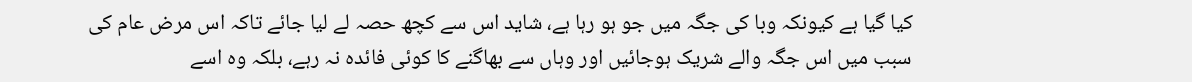کیا گیا ہے کیونکہ وبا کی جگہ میں جو ہو رہا ہے، شاید اس سے کچھ حصہ لے لیا جائے تاکہ اس مرض عام کی سبب میں اس جگہ والے شریک ہوجائیں اور وہاں سے بھاگنے کا کوئی فائدہ نہ رہے، بلکہ وہ اسے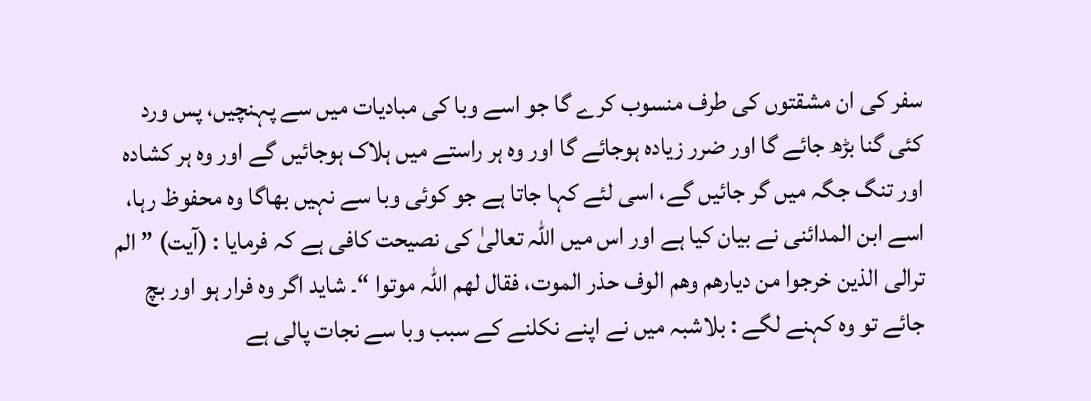سفر کی ان مشقتوں کی طرف منسوب کرے گا جو اسے وبا کی مبادیات میں سے پہنچیں، پس ورد کئی گنا بڑھ جائے گا اور ضرر زیادہ ہوجائے گا اور وہ ہر راستے میں ہلاک ہوجائیں گے اور وہ ہر کشادہ اور تنگ جگہ میں گر جائیں گے، اسی لئے کہا جاتا ہے جو کوئی وبا سے نہیں بھاگا وہ محفوظ رہا، اسے ابن المدائنی نے بیان کیا ہے اور اس میں اللہ تعالیٰ کی نصیحت کافی ہے کہ فرمایا : (آیت) ” الم ترالی الذین خرجوا من دیارھم وھم الوف حذر الموت، فقال لھم اللہ موتوا “۔ شاید اگر وہ فرار ہو اور بچ جائے تو وہ کہنے لگے : بلاشبہ میں نے اپنے نکلنے کے سبب وبا سے نجات پالی ہے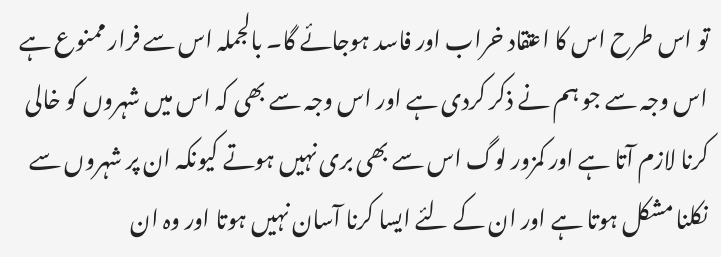تو اس طرح اس کا اعتقاد خراب اور فاسد ہوجائے گا۔ بالجملہ اس سے فرار ممنوع ہے اس وجہ سے جو ہم نے ذکر کردی ہے اور اس وجہ سے بھی کہ اس میں شہروں کو خالی کرنا لازم آتا ہے اور کمزور لوگ اس سے بھی بری نہیں ہوتے کیونکہ ان پر شہروں سے نکلنا مشکل ہوتا ہے اور ان کے لئے ایسا کرنا آسان نہیں ہوتا اور وہ ان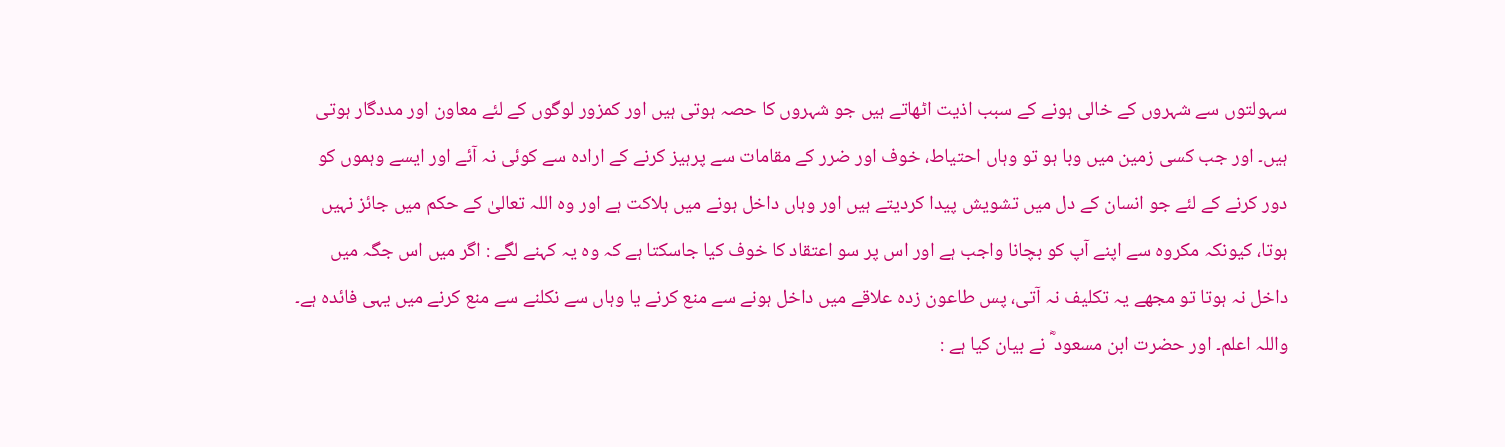سہولتوں سے شہروں کے خالی ہونے کے سبب اذیت اٹھاتے ہیں جو شہروں کا حصہ ہوتی ہیں اور کمزور لوگوں کے لئے معاون اور مددگار ہوتی ہیں۔ اور جب کسی زمین میں وبا ہو تو وہاں احتیاط، خوف اور ضرر کے مقامات سے پرہیز کرنے کے ارادہ سے کوئی نہ آئے اور ایسے وہموں کو دور کرنے کے لئے جو انسان کے دل میں تشویش پیدا کردیتے ہیں اور وہاں داخل ہونے میں ہلاکت ہے اور وہ اللہ تعالیٰ کے حکم میں جائز نہیں ہوتا، کیونکہ مکروہ سے اپنے آپ کو بچانا واجب ہے اور اس پر سو اعتقاد کا خوف کیا جاسکتا ہے کہ وہ یہ کہنے لگے : اگر میں اس جگہ میں داخل نہ ہوتا تو مجھے یہ تکلیف نہ آتی، پس طاعون زدہ علاقے میں داخل ہونے سے منع کرنے یا وہاں سے نکلنے سے منع کرنے میں یہی فائدہ ہے۔ واللہ اعلم۔ اور حضرت ابن مسعود ؓ نے بیان کیا ہے :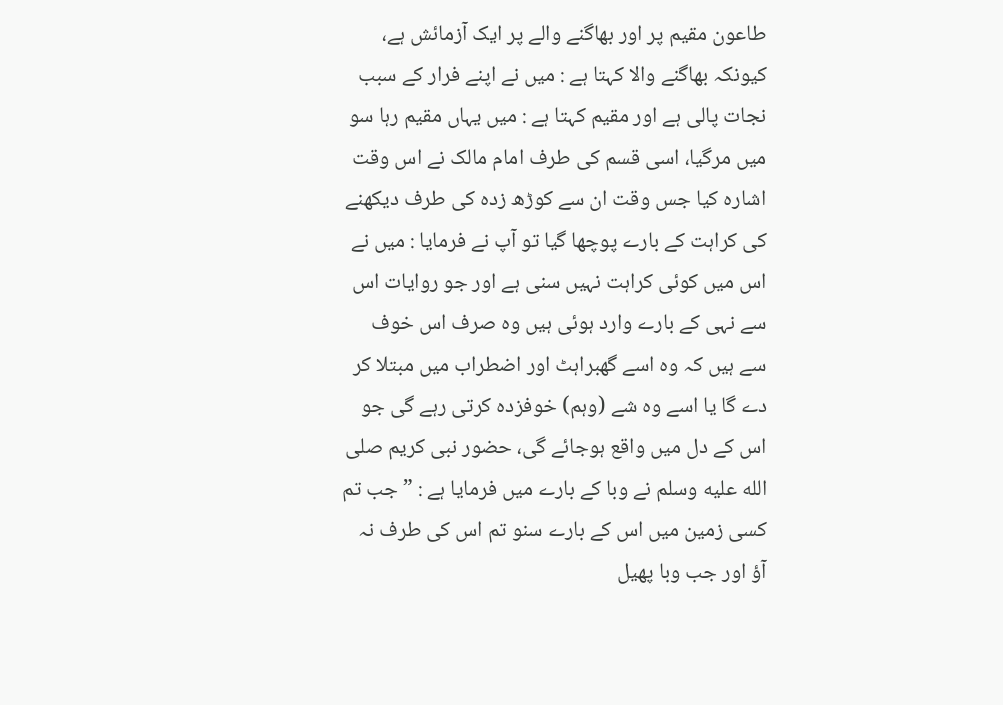طاعون مقیم پر اور بھاگنے والے پر ایک آزمائش ہے، کیونکہ بھاگنے والا کہتا ہے : میں نے اپنے فرار کے سبب نجات پالی ہے اور مقیم کہتا ہے : میں یہاں مقیم رہا سو میں مرگیا، اسی قسم کی طرف امام مالک نے اس وقت اشارہ کیا جس وقت ان سے کوڑھ زدہ کی طرف دیکھنے کی کراہت کے بارے پوچھا گیا تو آپ نے فرمایا : میں نے اس میں کوئی کراہت نہیں سنی ہے اور جو روایات اس سے نہی کے بارے وارد ہوئی ہیں وہ صرف اس خوف سے ہیں کہ وہ اسے گھبراہٹ اور اضطراب میں مبتلا کر دے گا یا اسے وہ شے (وہم) خوفزدہ کرتی رہے گی جو اس کے دل میں واقع ہوجائے گی، حضور نبی کریم صلى الله عليه وسلم نے وبا کے بارے میں فرمایا ہے : ” جب تم کسی زمین میں اس کے بارے سنو تم اس کی طرف نہ آؤ اور جب وبا پھیل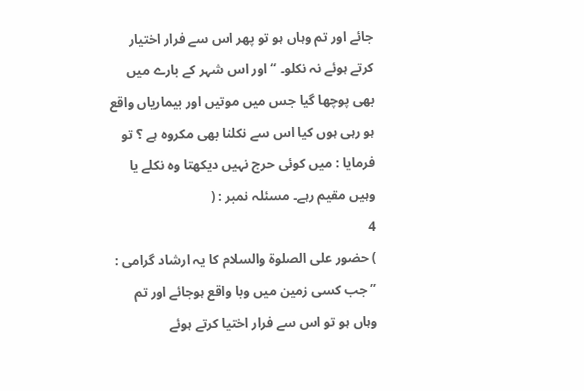جائے اور تم وہاں ہو تو پھر اس سے فرار اختیار کرتے ہوئے نہ نکلو۔ “ اور اس شہر کے بارے میں بھی پوچھا گیا جس میں موتیں اور بیماریاں واقع ہو رہی ہوں کیا اس سے نکلنا بھی مکروہ ہے ؟ تو فرمایا : میں کوئی حرج نہیں دیکھتا وہ نکلے یا وہیں مقیم رہے۔ مسئلہ نمبر : (
4
) حضور علی الصلوۃ والسلام کا یہ ارشاد گرامی : ” جب کسی زمین میں وبا واقع ہوجائے اور تم وہاں ہو تو اس سے فرار اختیا کرتے ہوئے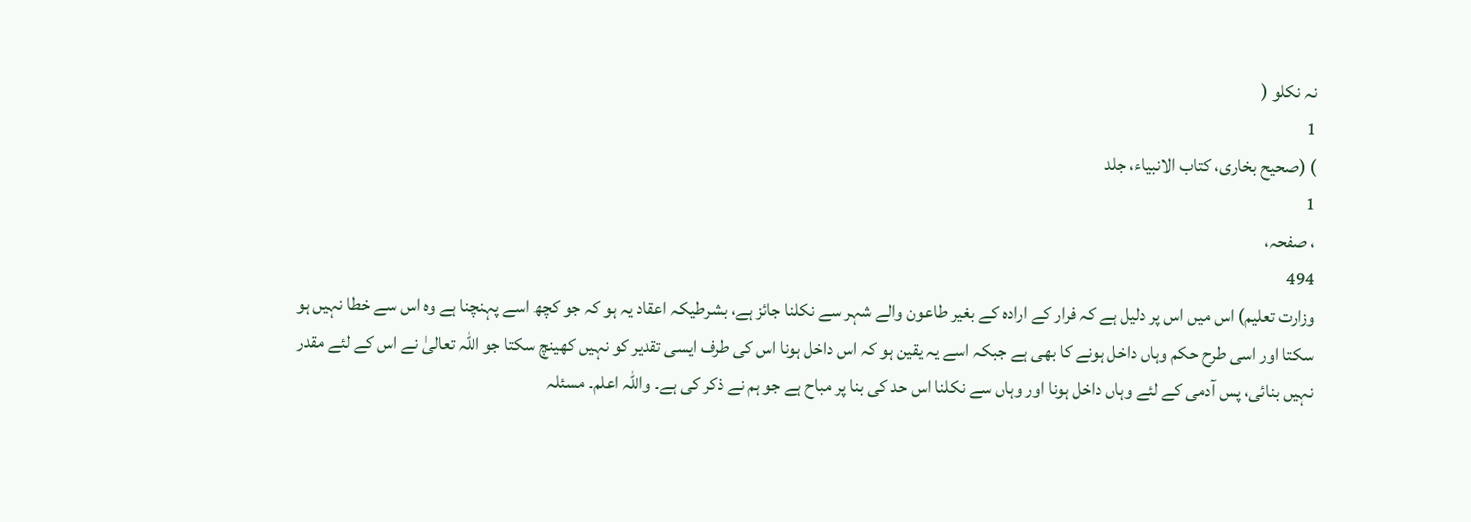نہ نکلو (
1
) (صحیح بخاری، کتاب الانبیاء، جلد
1
، صفحہ،
494
وزارت تعلیم) اس میں اس پر دلیل ہے کہ فرار کے ارادہ کے بغیر طاعون والے شہر سے نکلنا جائز ہے، بشرطیکہ اعقاد یہ ہو کہ جو کچھ اسے پہنچنا ہے وہ اس سے خطا نہیں ہو سکتا اور اسی طرح حکم وہاں داخل ہونے کا بھی ہے جبکہ اسے یہ یقین ہو کہ اس داخل ہونا اس کی طرف ایسی تقدیر کو نہیں کھینچ سکتا جو اللہ تعالیٰ نے اس کے لئے مقدر نہیں بنائی، پس آدمی کے لئے وہاں داخل ہونا اور وہاں سے نکلنا اس حد کی بنا پر مباح ہے جو ہم نے ذکر کی ہے۔ واللہ اعلم۔ مسئلہ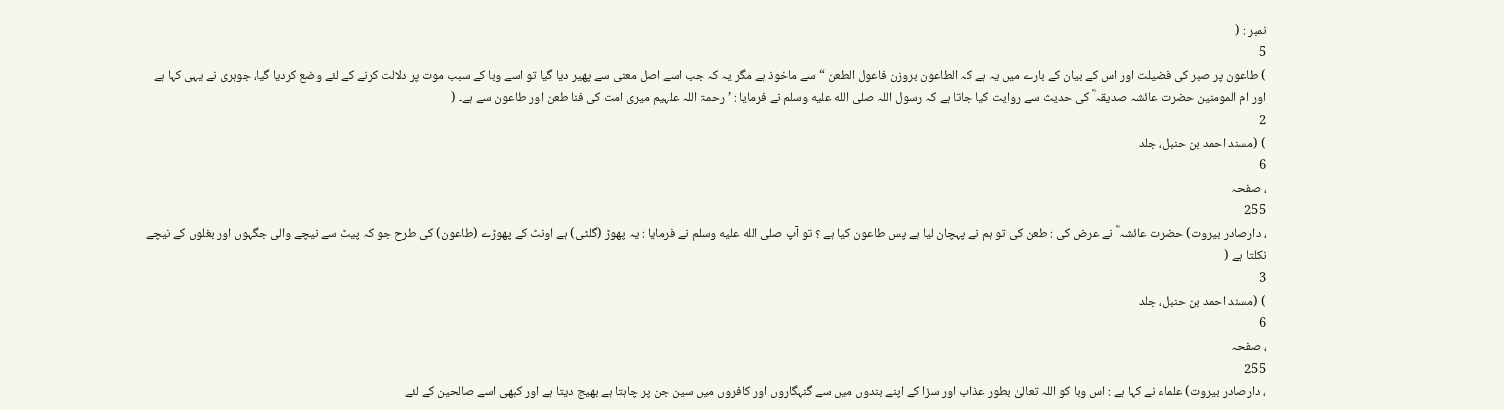نمبر : (
5
) طاعون پر صبر کی فضیلت اور اس کے بیان کے بارے میں یہ ہے کہ الطاعون بروزن فاعول الطعن “ سے ماخوذ ہے مگر یہ کہ جب اسے اصل معنی سے پھیر دیا گیا تو اسے وبا کے سبب موت پر دلالت کرنے کے لئے وضع کردیا گیا، جوہری نے یہی کہا ہے اور ام المومنین حضرت عائشہ صدیقہ ؓ کی حدیث سے روایت کیا جاتا ہے کہ رسول اللہ صلى الله عليه وسلم نے فرمایا : ’ رحمۃ اللہ علہیم میری امت کی فنا طعن اور طاعون سے ہے۔ (
2
) (مسند احمد بن حنبل، جلد
6
، صفحہ
255
، دارصادر بیروت) حضرت عائشہ ؓ نے عرض کی : طعن کی تو ہم نے پہچان لیا ہے پس طاعون کیا ہے ؟ تو آپ صلى الله عليه وسلم نے فرمایا : یہ پھوڑ (گلٹی) ہے اونٹ کے پھوڑے (طاعون) کی طرح جو کہ پیٹ سے نیچے والی جگہوں اور بغلوں کے نیچے نکلتا ہے (
3
) (مسند احمد بن حنبل، جلد
6
، صفحہ
255
، دارصادر بیروت) علماء نے کہا ہے : اس وبا کو اللہ تعالیٰ بطور عذاب اور سزا کے اپنے بندوں میں سے گنہگاروں اور کافروں میں سین جن پر چاہتا ہے بھیج دیتا ہے اور کبھی اسے صالحین کے لئے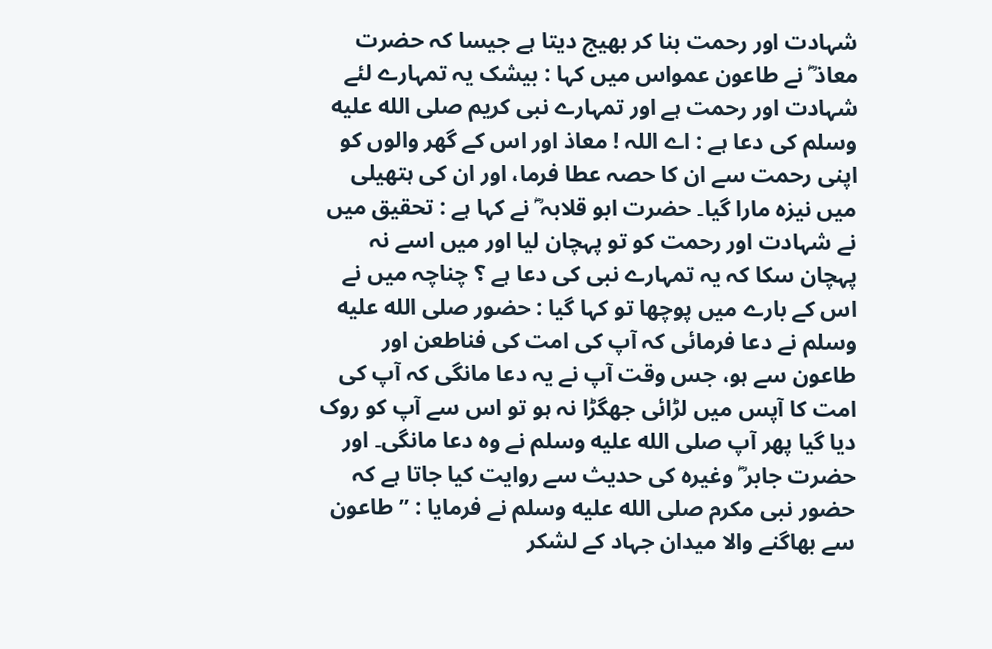شہادت اور رحمت بنا کر بھیج دیتا ہے جیسا کہ حضرت معاذ ؓ نے طاعون عمواس میں کہا : بیشک یہ تمہارے لئے شہادت اور رحمت ہے اور تمہارے نبی کریم صلى الله عليه وسلم کی دعا ہے : اے اللہ ! معاذ اور اس کے گھر والوں کو اپنی رحمت سے ان کا حصہ عطا فرما، اور ان کی ہتھیلی میں نیزہ مارا گیا۔ حضرت ابو قلابہ ؓ نے کہا ہے : تحقیق میں نے شہادت اور رحمت کو تو پہچان لیا اور میں اسے نہ پہچان سکا کہ یہ تمہارے نبی کی دعا ہے ؟ چناچہ میں نے اس کے بارے میں پوچھا تو کہا گیا : حضور صلى الله عليه وسلم نے دعا فرمائی کہ آپ کی امت کی فناطعن اور طاعون سے ہو، جس وقت آپ نے یہ دعا مانگی کہ آپ کی امت کا آپس میں لڑائی جھگڑا نہ ہو تو اس سے آپ کو روک دیا گیا پھر آپ صلى الله عليه وسلم نے وہ دعا مانگی۔ اور حضرت جابر ؓ وغیرہ کی حدیث سے روایت کیا جاتا ہے کہ حضور نبی مکرم صلى الله عليه وسلم نے فرمایا : ” طاعون سے بھاگنے والا میدان جہاد کے لشکر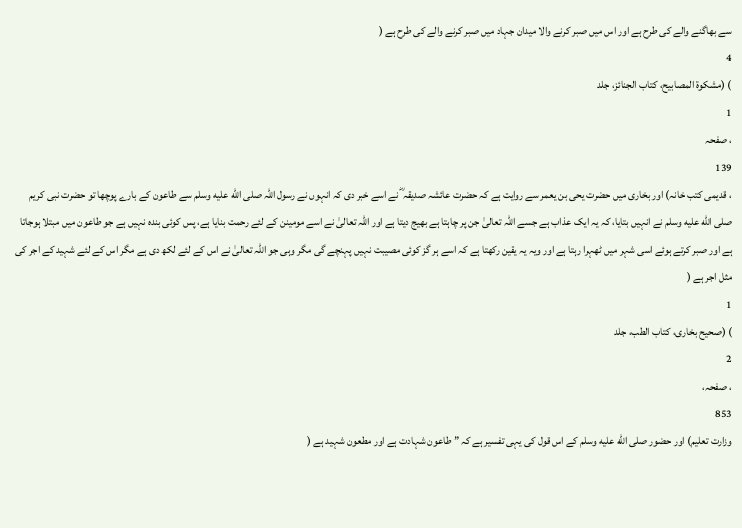سے بھاگنے والے کی طرح ہے اور اس میں صبر کرنے والا میدان جہاد میں صبر کرنے والے کی طرح ہے (
4
) (مشکوۃ المصابیح، کتاب الجنائز، جلد
1
، صفحہ
139
، قدیمی کتب خانہ) اور بخاری میں حضرت یحی بن یعمر سے روایت ہے کہ حضرت عائشہ صدیقہ ؓ نے اسے خبر دی کہ انہوں نے رسول اللہ صلى الله عليه وسلم سے طاعون کے بارے پوچھا تو حضرت نبی کریم صلى الله عليه وسلم نے انہیں بتایا، کہ یہ ایک عذاب ہے جسے اللہ تعالیٰ جن پر چاہتا ہے بھیج دیتا ہے اور اللہ تعالیٰ نے اسے مومینن کے لئے رحمت بنایا ہے، پس کوئی بندہ نہیں ہے جو طاعون میں مبتلا ہوجاتا ہے اور صبر کرتے ہوئے اسی شہر میں ٹھہرا رہتا ہے اور ویہ یہ یقین رکھتا ہے کہ اسے ہر گز کوئی مصیبت نہیں پہنچے گی مگر وہی جو اللہ تعالیٰ نے اس کے لئے لکھ دی ہے مگر اس کے لئے شہید کے اجر کی مثل اجر ہے (
1
) (صحیح بخاری، کتاب الطب، جلد
2
، صفحہ،
853
وزارت تعلیم) اور حضور صلى الله عليه وسلم کے اس قول کی یہی تفسیر ہے کہ ” طاعون شہادت ہے اور مطعون شہید ہے (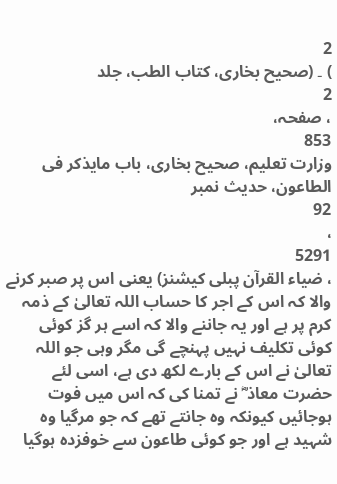2
) ۔ (صحیح بخاری، کتاب الطب، جلد
2
، صفحہ،
853
وزارت تعلیم، صحیح بخاری، باب مایذکر فی الطاعون، حدیث نمبر
92
،
5291
، ضیاء القرآن پبلی کیشنز) یعنی اس پر صبر کرنے والا کہ اس کے اجر کا حساب اللہ تعالیٰ کے ذمہ کرم پر ہے اور یہ جاننے والا کہ اسے ہر گز کوئی کوئی تکلیف نہیں پہنچے گی مگر وہی جو اللہ تعالیٰ نے اس کے بارے لکھ دی ہے، اسی لئے حضرت معاذ ؓ نے تمنا کی کہ اس میں فوت ہوجائیں کیونکہ وہ جانتے تھے کہ جو مرگیا وہ شہید ہے اور جو کوئی طاعون سے خوفزدہ ہوگیا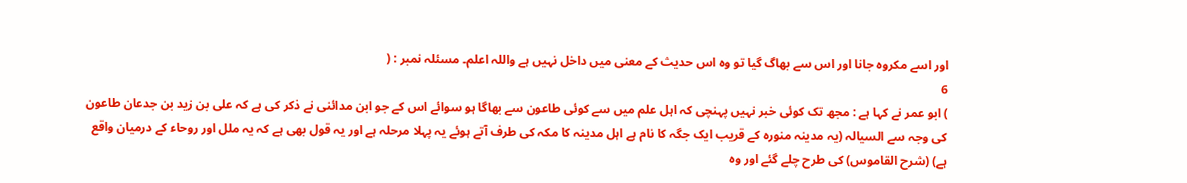اور اسے مکروہ جانا اور اس سے بھاگ گیا تو وہ اس حدیث کے معنی میں داخل نہیں ہے واللہ اعلم۔ مسئلہ نمبر : (
6
) ابو عمر نے کہا ہے : مجھ تک کوئی خبر نہیں پہنچی کہ اہل علم میں سے کوئی طاعون سے بھاگا ہو سوائے اس کے جو ابن مدائنی نے ذکر کی ہے کہ علی بن زید بن جدعان طاعون کی وجہ سے السیالہ (یہ مدینہ منورہ کے قریب ایک جگہ کا نام ہے اہل مدینہ کا مکہ کی طرف آتے ہوئے یہ پہلا مرحلہ ہے اور یہ قول بھی ہے کہ یہ ملل اور روحاء کے درمیان واقع ہے) (شرح القاموس) کی طرح چلے گئے اور وہ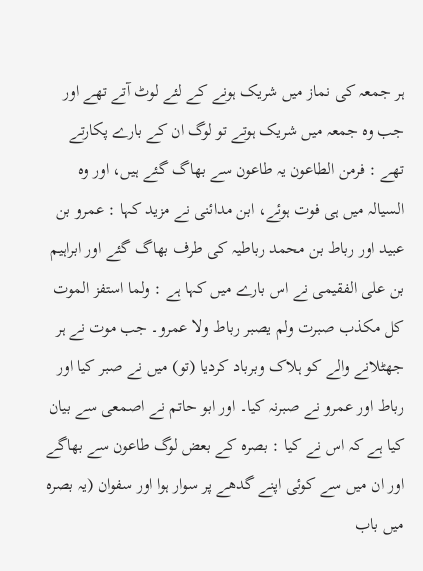ہر جمعہ کی نماز میں شریک ہونے کے لئے لوٹ آتے تھے اور جب وہ جمعہ میں شریک ہوتے تو لوگ ان کے بارے پکارتے تھے : فرمن الطاعون یہ طاعون سے بھاگ گئے ہیں، اور وہ السیالہ میں ہی فوت ہوئے، ابن مدائنی نے مزید کہا : عمرو بن عبید اور رباط بن محمد رباطیہ کی طرف بھاگ گئے اور ابراہیم بن علی الفقیمی نے اس بارے میں کہا ہے : ولما استفز الموت کل مکذب صبرت ولم یصبر رباط ولا عمرو۔ جب موت نے ہر جھٹلانے والے کو ہلاک وبرباد کردیا (تو) میں نے صبر کیا اور رباط اور عمرو نے صبرنہ کیا۔ اور ابو حاتم نے اصمعی سے بیان کیا ہے کہ اس نے کیا : بصرہ کے بعض لوگ طاعون سے بھاگے اور ان میں سے کوئی اپنے گدھے پر سوار ہوا اور سفوان (یہ بصرہ میں باب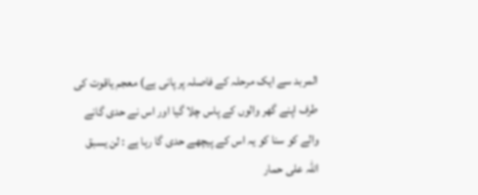المربد سے ایک مرحلہ کے فاصلہ پر پانی ہے) معجم یاقوت کی طرف اپنے گھر والوں کے پاس چلا گیا اور اس نے حدی گانے والے کو سنا کو یہ اس کے پیچھے حدی گا رہا ہے : لن یسبق اللہ علی حمار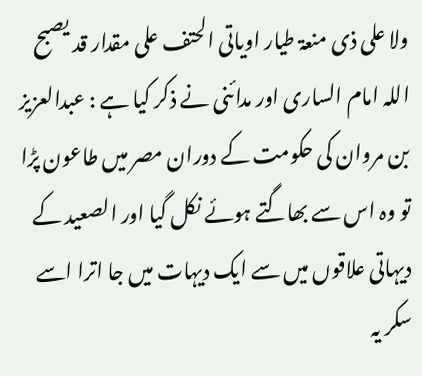ولا علی ذی منعۃ طیار اویاتی الحتف علی مقدار قد یصبح اللہ امام الساری اور مدائنی نے ذکر کیا ہے : عبدالعزیز بن مروان کی حکومت کے دوران مصر میں طاعون پڑا تو وہ اس سے بھاگتے ہوئے نکل گیا اور الصعید کے دیہاتی علاقوں میں سے ایک دیہات میں جا اترا اسے سکر یہ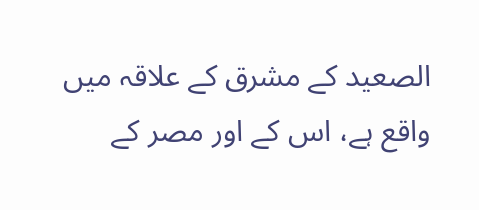الصعید کے مشرق کے علاقہ میں واقع ہے، اس کے اور مصر کے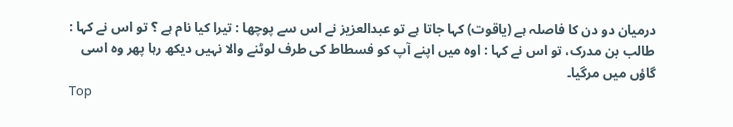درمیان دو دن کا فاصلہ ہے (یاقوت) کہا جاتا ہے تو عبدالعزیز نے اس سے پوچھا : تیرا کیا نام ہے ؟ تو اس نے کہا : طالب بن مدرک، تو اس نے کہا : اوہ میں اپنے آپ کو فسطاط کی طرف لوٹنے والا نہیں دیکھ رہا پھر وہ اسی گاؤں میں مرگیا۔
Top